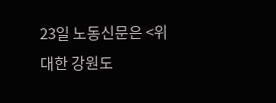23일 노동신문은 <위대한 강원도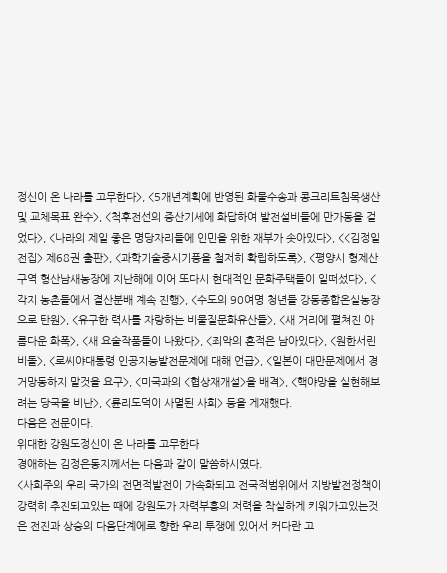정신이 온 나라를 고무한다>, <5개년계획에 반영된 화물수송과 콩크리트침목생산 및 교체목표 완수>, <척후전선의 증산기세에 화답하여 발전설비들에 만가동을 걸었다>, <나라의 제일 좋은 명당자리들에 인민을 위한 재부가 솟아있다>, <<김정일전집> 제68권 출판>, <과학기술중시기풍을 철저히 확립하도록>, <평양시 형제산구역 형산남새농장에 지난해에 이어 또다시 현대적인 문화주택들이 일떠섰다>, <각지 농촌들에서 결산분배 계속 진행>, <수도의 90여명 청년들 강동종합온실농장으로 탄원>, <유구한 력사를 자랑하는 비물질문화유산들>, <새 거리에 펼쳐진 아름다운 화폭>, <새 요술작품들이 나왔다>, <죄악의 흔적은 남아있다>, <원한서린 비돌>, <로씨야대통령 인공지능발전문제에 대해 언급>, <일본이 대만문제에서 경거망동하지 말것을 요구>, <미국과의 <협상재개설>을 배격>, <핵야망을 실현해보려는 당국을 비난>, <륜리도덕이 사멸된 사회> 등을 게재했다.
다음은 전문이다.
위대한 강원도정신이 온 나라를 고무한다
경애하는 김정은동지께서는 다음과 같이 말씀하시였다.
<사회주의 우리 국가의 전면적발전이 가속화되고 전국적범위에서 지방발전정책이 강력히 추진되고있는 때에 강원도가 자력부흥의 저력을 착실하게 키워가고있는것은 전진과 상승의 다음단계에로 향한 우리 투쟁에 있어서 커다란 고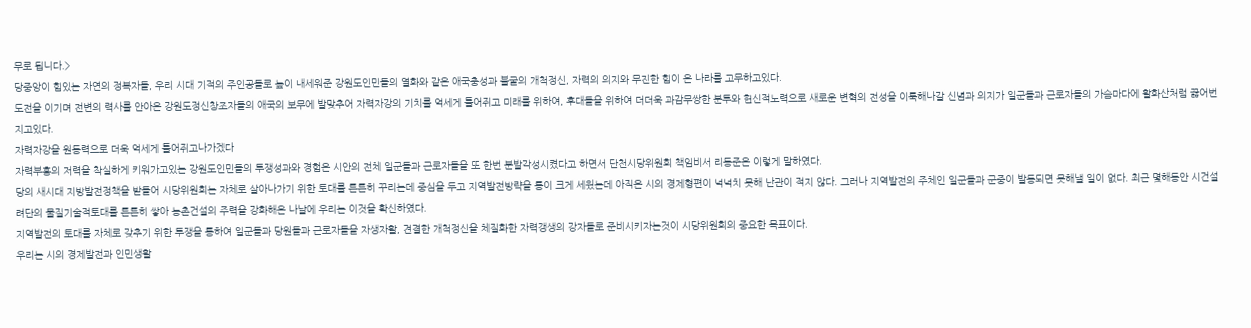무로 됩니다.>
당중앙이 힘있는 자연의 정복자들, 우리 시대 기적의 주인공들로 높이 내세워준 강원도인민들의 열화와 같은 애국충성과 불굴의 개척정신, 자력의 의지와 무진한 힘이 온 나라를 고무하고있다.
도전을 이기며 전변의 력사를 안아온 강원도정신창조자들의 애국의 보무에 발맞추어 자력자강의 기치를 억세게 틀어쥐고 미래를 위하여, 후대들을 위하여 더더욱 과감무쌍한 분투와 헌신적노력으로 새로운 변혁의 전성을 이룩해나갈 신념과 의지가 일군들과 근로자들의 가슴마다에 활화산처럼 끓어번지고있다.
자력자강을 원동력으로 더욱 억세게 틀어쥐고나가겠다
자력부흥의 저력을 착실하게 키워가고있는 강원도인민들의 투쟁성과와 경험은 시안의 전체 일군들과 근로자들을 또 한번 분발각성시켰다고 하면서 단천시당위원회 책임비서 리동준은 이렇게 말하였다.
당의 새시대 지방발전정책을 받들어 시당위원회는 자체로 살아나가기 위한 토대를 튼튼히 꾸리는데 중심을 두고 지역발전방략을 통이 크게 세웠는데 아직은 시의 경제형편이 넉넉치 못해 난관이 적지 않다. 그러나 지역발전의 주체인 일군들과 군중이 발동되면 못해낼 일이 없다. 최근 몇해동안 시건설려단의 물질기술적토대를 튼튼히 쌓아 농촌건설의 주력을 강화해온 나날에 우리는 이것을 확신하였다.
지역발전의 토대를 자체로 갖추기 위한 투쟁을 통하여 일군들과 당원들과 근로자들을 자생자활, 견결한 개척정신을 체질화한 자력갱생의 강자들로 준비시키자는것이 시당위원회의 중요한 목표이다.
우리는 시의 경제발전과 인민생활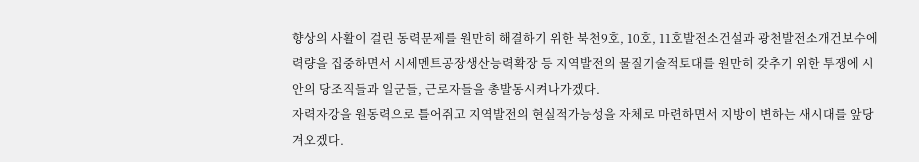향상의 사활이 걸린 동력문제를 원만히 해결하기 위한 북천9호, 10호, 11호발전소건설과 광천발전소개건보수에 력량을 집중하면서 시세멘트공장생산능력확장 등 지역발전의 물질기술적토대를 원만히 갖추기 위한 투쟁에 시안의 당조직들과 일군들, 근로자들을 총발동시켜나가겠다.
자력자강을 원동력으로 틀어쥐고 지역발전의 현실적가능성을 자체로 마련하면서 지방이 변하는 새시대를 앞당겨오겠다.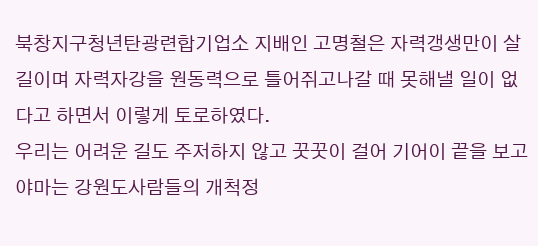북창지구청년탄광련합기업소 지배인 고명철은 자력갱생만이 살길이며 자력자강을 원동력으로 틀어쥐고나갈 때 못해낼 일이 없다고 하면서 이렇게 토로하였다.
우리는 어려운 길도 주저하지 않고 꿋꿋이 걸어 기어이 끝을 보고야마는 강원도사람들의 개척정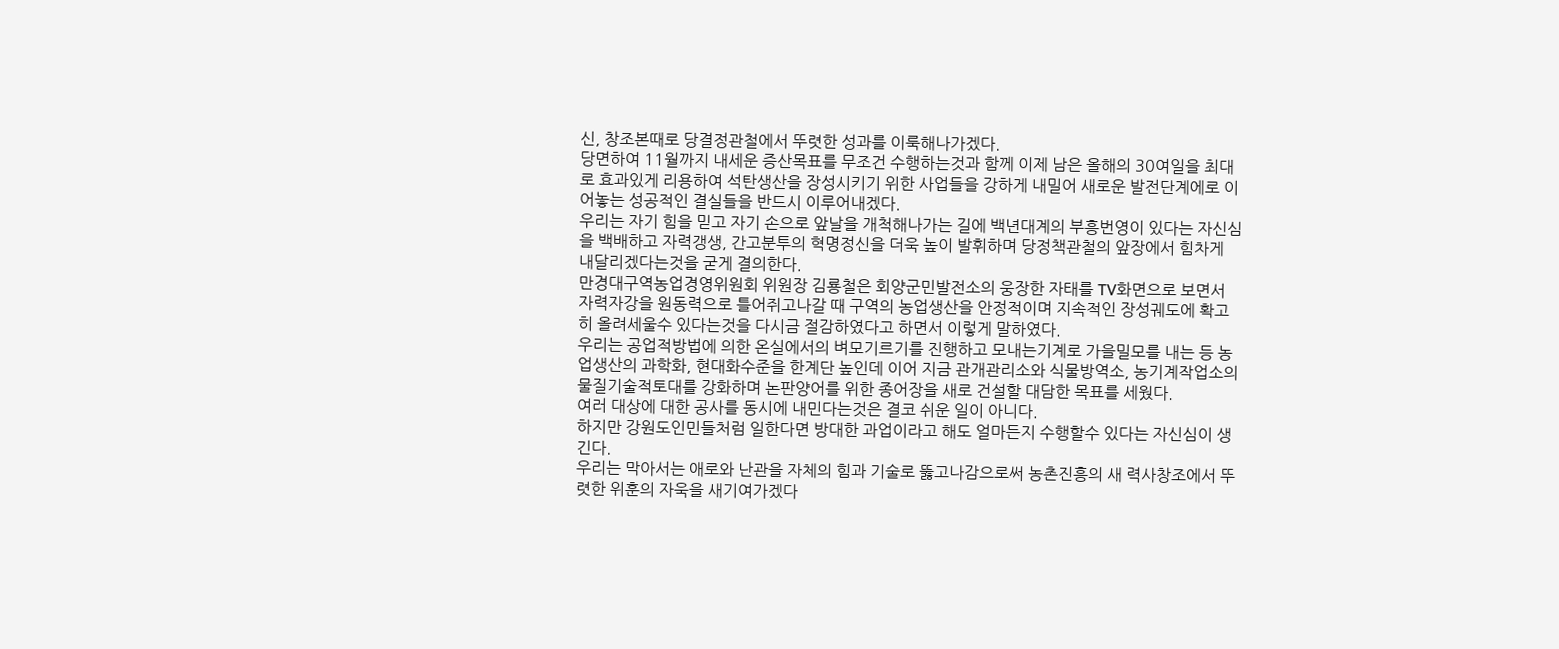신, 창조본때로 당결정관철에서 뚜렷한 성과를 이룩해나가겠다.
당면하여 11월까지 내세운 증산목표를 무조건 수행하는것과 함께 이제 남은 올해의 30여일을 최대로 효과있게 리용하여 석탄생산을 장성시키기 위한 사업들을 강하게 내밀어 새로운 발전단계에로 이어놓는 성공적인 결실들을 반드시 이루어내겠다.
우리는 자기 힘을 믿고 자기 손으로 앞날을 개척해나가는 길에 백년대계의 부흥번영이 있다는 자신심을 백배하고 자력갱생, 간고분투의 혁명정신을 더욱 높이 발휘하며 당정책관철의 앞장에서 힘차게 내달리겠다는것을 굳게 결의한다.
만경대구역농업경영위원회 위원장 김룡철은 회양군민발전소의 웅장한 자태를 TV화면으로 보면서 자력자강을 원동력으로 틀어쥐고나갈 때 구역의 농업생산을 안정적이며 지속적인 장성궤도에 확고히 올려세울수 있다는것을 다시금 절감하였다고 하면서 이렇게 말하였다.
우리는 공업적방법에 의한 온실에서의 벼모기르기를 진행하고 모내는기계로 가을밀모를 내는 등 농업생산의 과학화, 현대화수준을 한계단 높인데 이어 지금 관개관리소와 식물방역소, 농기계작업소의 물질기술적토대를 강화하며 논판양어를 위한 종어장을 새로 건설할 대담한 목표를 세웠다.
여러 대상에 대한 공사를 동시에 내민다는것은 결코 쉬운 일이 아니다.
하지만 강원도인민들처럼 일한다면 방대한 과업이라고 해도 얼마든지 수행할수 있다는 자신심이 생긴다.
우리는 막아서는 애로와 난관을 자체의 힘과 기술로 뚫고나감으로써 농촌진흥의 새 력사창조에서 뚜렷한 위훈의 자욱을 새기여가겠다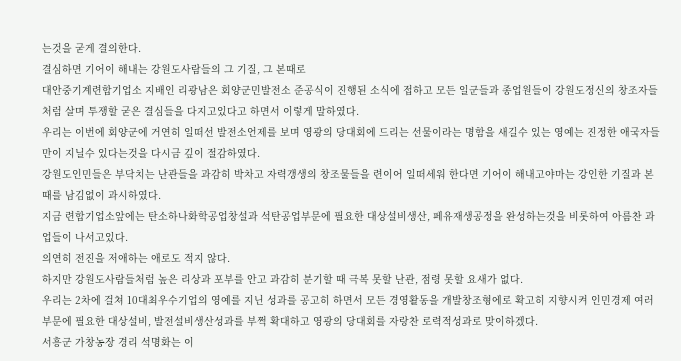는것을 굳게 결의한다.
결심하면 기어이 해내는 강원도사람들의 그 기질, 그 본때로
대안중기계련합기업소 지배인 리광남은 회양군민발전소 준공식이 진행된 소식에 접하고 모든 일군들과 종업원들이 강원도정신의 창조자들처럼 살며 투쟁할 굳은 결심들을 다지고있다고 하면서 이렇게 말하였다.
우리는 이번에 회양군에 거연히 일떠선 발전소언제를 보며 영광의 당대회에 드리는 선물이라는 명함을 새길수 있는 영예는 진정한 애국자들만이 지닐수 있다는것을 다시금 깊이 절감하였다.
강원도인민들은 부닥치는 난관들을 과감히 박차고 자력갱생의 창조물들을 련이어 일떠세워 한다면 기어이 해내고야마는 강인한 기질과 본때를 남김없이 과시하였다.
지금 련합기업소앞에는 탄소하나화학공업창설과 석탄공업부문에 필요한 대상설비생산, 페유재생공정을 완성하는것을 비롯하여 아름찬 과업들이 나서고있다.
의연히 전진을 저애하는 애로도 적지 않다.
하지만 강원도사람들처럼 높은 리상과 포부를 안고 과감히 분기할 때 극복 못할 난관, 점령 못할 요새가 없다.
우리는 2차에 걸쳐 10대최우수기업의 영예를 지닌 성과를 공고히 하면서 모든 경영활동을 개발창조형에로 확고히 지향시켜 인민경제 여러 부문에 필요한 대상설비, 발전설비생산성과를 부쩍 확대하고 영광의 당대회를 자랑찬 로력적성과로 맞이하겠다.
서흥군 가창농장 경리 석명화는 이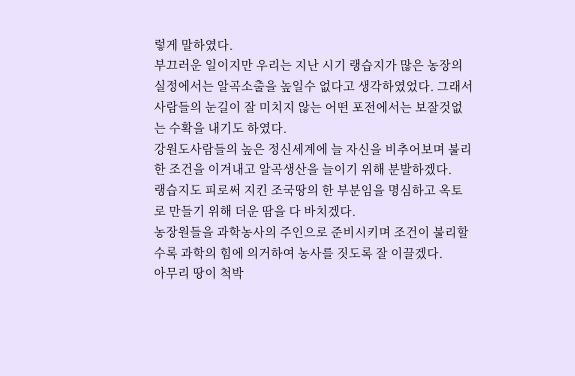렇게 말하였다.
부끄러운 일이지만 우리는 지난 시기 랭습지가 많은 농장의 실정에서는 알곡소출을 높일수 없다고 생각하였었다. 그래서 사람들의 눈길이 잘 미치지 않는 어떤 포전에서는 보잘것없는 수확을 내기도 하였다.
강원도사람들의 높은 정신세계에 늘 자신을 비추어보며 불리한 조건을 이겨내고 알곡생산을 늘이기 위해 분발하겠다.
랭습지도 피로써 지킨 조국땅의 한 부분임을 명심하고 옥토로 만들기 위해 더운 땀을 다 바치겠다.
농장원들을 과학농사의 주인으로 준비시키며 조건이 불리할수록 과학의 힘에 의거하여 농사를 짓도록 잘 이끌겠다.
아무리 땅이 척박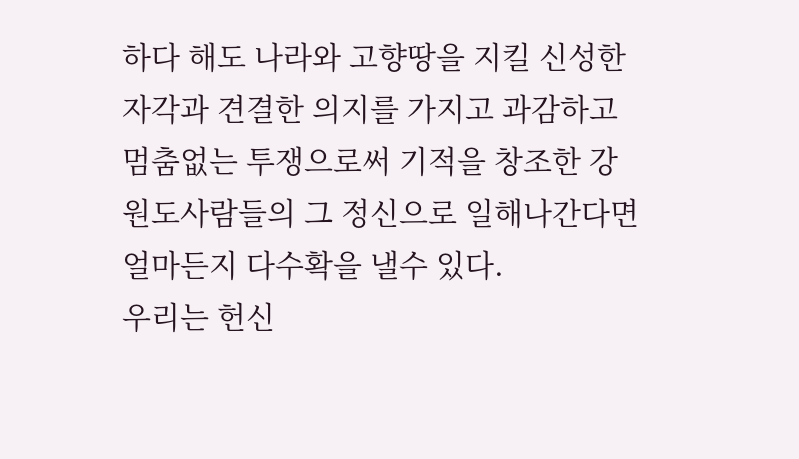하다 해도 나라와 고향땅을 지킬 신성한 자각과 견결한 의지를 가지고 과감하고 멈춤없는 투쟁으로써 기적을 창조한 강원도사람들의 그 정신으로 일해나간다면 얼마든지 다수확을 낼수 있다.
우리는 헌신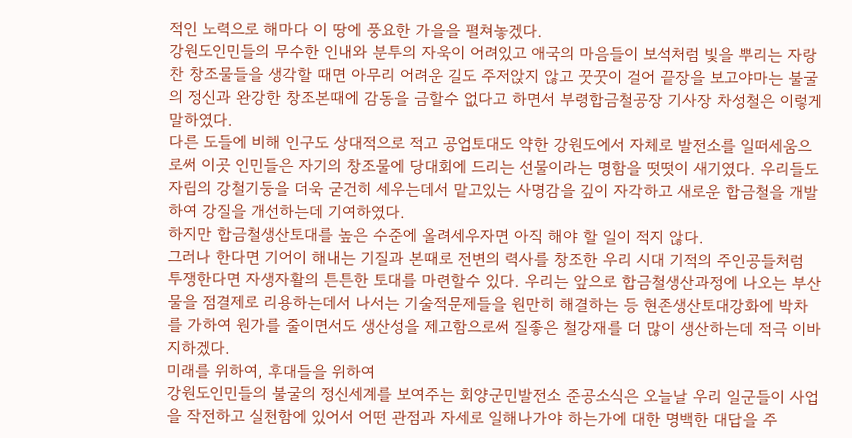적인 노력으로 해마다 이 땅에 풍요한 가을을 펼쳐놓겠다.
강원도인민들의 무수한 인내와 분투의 자욱이 어려있고 애국의 마음들이 보석처럼 빛을 뿌리는 자랑찬 창조물들을 생각할 때면 아무리 어려운 길도 주저앉지 않고 꿋꿋이 걸어 끝장을 보고야마는 불굴의 정신과 완강한 창조본때에 감동을 금할수 없다고 하면서 부령합금철공장 기사장 차성철은 이렇게 말하였다.
다른 도들에 비해 인구도 상대적으로 적고 공업토대도 약한 강원도에서 자체로 발전소를 일떠세움으로써 이곳 인민들은 자기의 창조물에 당대회에 드리는 선물이라는 명함을 떳떳이 새기였다. 우리들도 자립의 강철기둥을 더욱 굳건히 세우는데서 맡고있는 사명감을 깊이 자각하고 새로운 합금철을 개발하여 강질을 개선하는데 기여하였다.
하지만 합금철생산토대를 높은 수준에 올려세우자면 아직 해야 할 일이 적지 않다.
그러나 한다면 기어이 해내는 기질과 본때로 전변의 력사를 창조한 우리 시대 기적의 주인공들처럼 투쟁한다면 자생자활의 튼튼한 토대를 마련할수 있다. 우리는 앞으로 합금철생산과정에 나오는 부산물을 점결제로 리용하는데서 나서는 기술적문제들을 원만히 해결하는 등 현존생산토대강화에 박차를 가하여 원가를 줄이면서도 생산성을 제고함으로써 질좋은 철강재를 더 많이 생산하는데 적극 이바지하겠다.
미래를 위하여, 후대들을 위하여
강원도인민들의 불굴의 정신세계를 보여주는 회양군민발전소 준공소식은 오늘날 우리 일군들이 사업을 작전하고 실천함에 있어서 어떤 관점과 자세로 일해나가야 하는가에 대한 명백한 대답을 주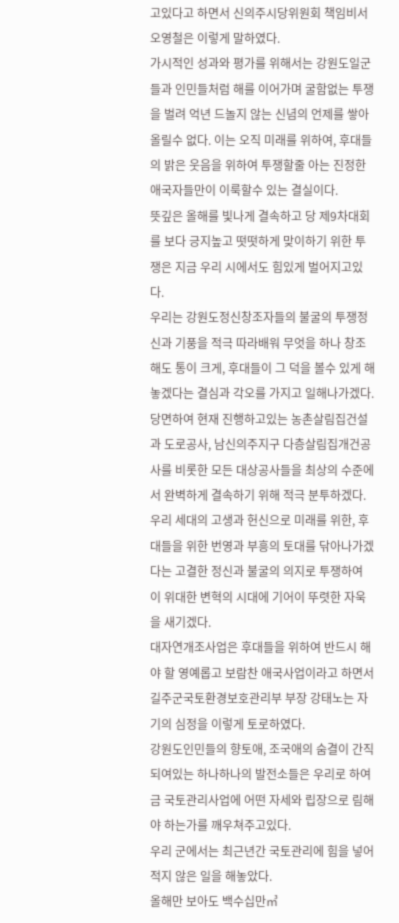고있다고 하면서 신의주시당위원회 책임비서 오영철은 이렇게 말하였다.
가시적인 성과와 평가를 위해서는 강원도일군들과 인민들처럼 해를 이어가며 굴함없는 투쟁을 벌려 억년 드놀지 않는 신념의 언제를 쌓아올릴수 없다. 이는 오직 미래를 위하여, 후대들의 밝은 웃음을 위하여 투쟁할줄 아는 진정한 애국자들만이 이룩할수 있는 결실이다.
뜻깊은 올해를 빛나게 결속하고 당 제9차대회를 보다 긍지높고 떳떳하게 맞이하기 위한 투쟁은 지금 우리 시에서도 힘있게 벌어지고있다.
우리는 강원도정신창조자들의 불굴의 투쟁정신과 기풍을 적극 따라배워 무엇을 하나 창조해도 통이 크게, 후대들이 그 덕을 볼수 있게 해놓겠다는 결심과 각오를 가지고 일해나가겠다. 당면하여 현재 진행하고있는 농촌살림집건설과 도로공사, 남신의주지구 다층살림집개건공사를 비롯한 모든 대상공사들을 최상의 수준에서 완벽하게 결속하기 위해 적극 분투하겠다.
우리 세대의 고생과 헌신으로 미래를 위한, 후대들을 위한 번영과 부흥의 토대를 닦아나가겠다는 고결한 정신과 불굴의 의지로 투쟁하여 이 위대한 변혁의 시대에 기어이 뚜렷한 자욱을 새기겠다.
대자연개조사업은 후대들을 위하여 반드시 해야 할 영예롭고 보람찬 애국사업이라고 하면서 길주군국토환경보호관리부 부장 강태노는 자기의 심정을 이렇게 토로하였다.
강원도인민들의 향토애, 조국애의 숨결이 간직되여있는 하나하나의 발전소들은 우리로 하여금 국토관리사업에 어떤 자세와 립장으로 림해야 하는가를 깨우쳐주고있다.
우리 군에서는 최근년간 국토관리에 힘을 넣어 적지 않은 일을 해놓았다.
올해만 보아도 백수십만㎥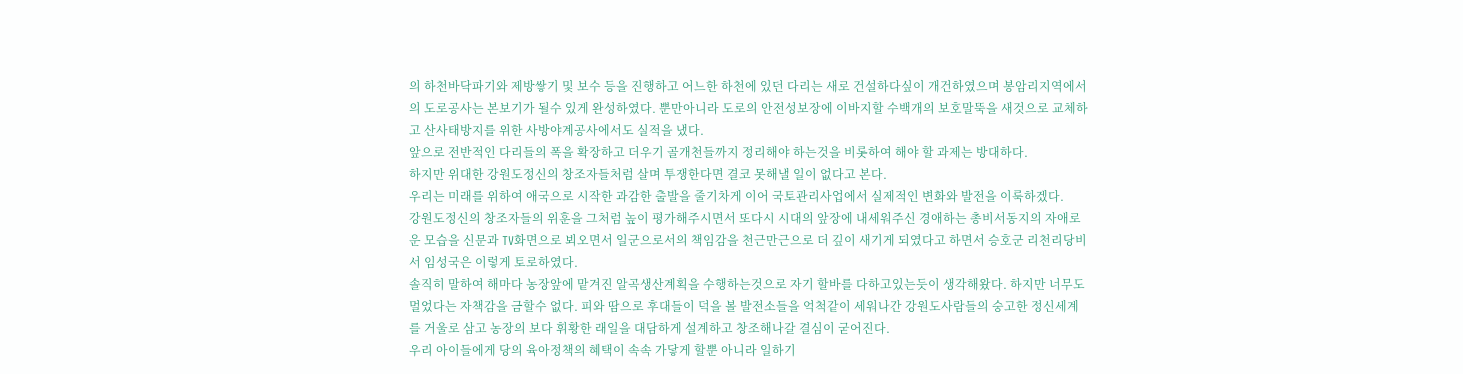의 하천바닥파기와 제방쌓기 및 보수 등을 진행하고 어느한 하천에 있던 다리는 새로 건설하다싶이 개건하였으며 봉암리지역에서의 도로공사는 본보기가 될수 있게 완성하였다. 뿐만아니라 도로의 안전성보장에 이바지할 수백개의 보호말뚝을 새것으로 교체하고 산사태방지를 위한 사방야계공사에서도 실적을 냈다.
앞으로 전반적인 다리들의 폭을 확장하고 더우기 골개천들까지 정리해야 하는것을 비롯하여 해야 할 과제는 방대하다.
하지만 위대한 강원도정신의 창조자들처럼 살며 투쟁한다면 결코 못해낼 일이 없다고 본다.
우리는 미래를 위하여 애국으로 시작한 과감한 출발을 줄기차게 이어 국토관리사업에서 실제적인 변화와 발전을 이룩하겠다.
강원도정신의 창조자들의 위훈을 그처럼 높이 평가해주시면서 또다시 시대의 앞장에 내세워주신 경애하는 총비서동지의 자애로운 모습을 신문과 TV화면으로 뵈오면서 일군으로서의 책임감을 천근만근으로 더 깊이 새기게 되였다고 하면서 승호군 리천리당비서 임성국은 이렇게 토로하였다.
솔직히 말하여 해마다 농장앞에 맡겨진 알곡생산계획을 수행하는것으로 자기 할바를 다하고있는듯이 생각해왔다. 하지만 너무도 멀었다는 자책감을 금할수 없다. 피와 땀으로 후대들이 덕을 볼 발전소들을 억척같이 세워나간 강원도사람들의 숭고한 정신세계를 거울로 삼고 농장의 보다 휘황한 래일을 대담하게 설계하고 창조해나갈 결심이 굳어진다.
우리 아이들에게 당의 육아정책의 혜택이 속속 가닿게 할뿐 아니라 일하기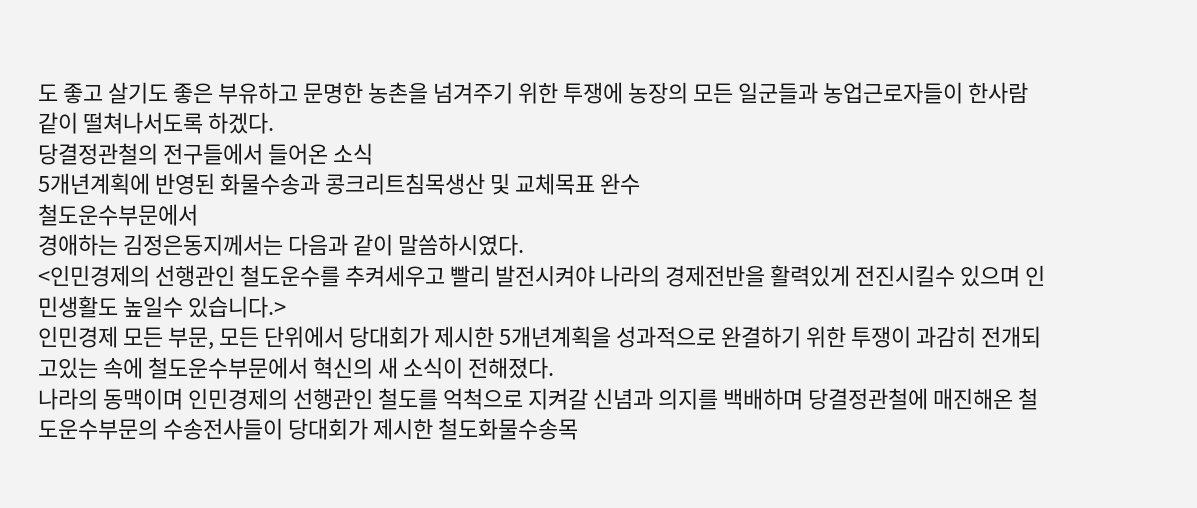도 좋고 살기도 좋은 부유하고 문명한 농촌을 넘겨주기 위한 투쟁에 농장의 모든 일군들과 농업근로자들이 한사람같이 떨쳐나서도록 하겠다.
당결정관철의 전구들에서 들어온 소식
5개년계획에 반영된 화물수송과 콩크리트침목생산 및 교체목표 완수
철도운수부문에서
경애하는 김정은동지께서는 다음과 같이 말씀하시였다.
<인민경제의 선행관인 철도운수를 추켜세우고 빨리 발전시켜야 나라의 경제전반을 활력있게 전진시킬수 있으며 인민생활도 높일수 있습니다.>
인민경제 모든 부문, 모든 단위에서 당대회가 제시한 5개년계획을 성과적으로 완결하기 위한 투쟁이 과감히 전개되고있는 속에 철도운수부문에서 혁신의 새 소식이 전해졌다.
나라의 동맥이며 인민경제의 선행관인 철도를 억척으로 지켜갈 신념과 의지를 백배하며 당결정관철에 매진해온 철도운수부문의 수송전사들이 당대회가 제시한 철도화물수송목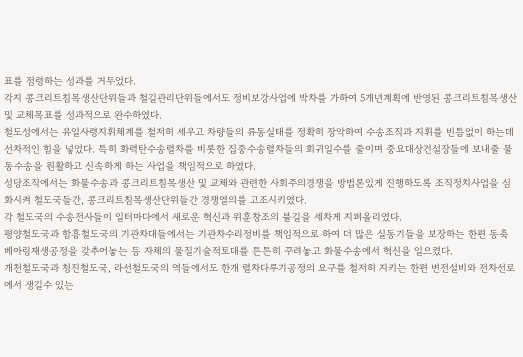표를 점령하는 성과를 거두었다.
각지 콩크리트침목생산단위들과 철길관리단위들에서도 정비보강사업에 박차를 가하여 5개년계획에 반영된 콩크리트침목생산 및 교체목표를 성과적으로 완수하였다.
철도성에서는 유일사령지휘체계를 철저히 세우고 차량들의 류동실태를 정확히 장악하여 수송조직과 지휘를 빈틈없이 하는데 선차적인 힘을 넣었다. 특히 화력탄수송렬차를 비롯한 집중수송렬차들의 회귀일수를 줄이며 중요대상건설장들에 보내줄 물동수송을 원활하고 신속하게 하는 사업을 책임적으로 하였다.
성당조직에서는 화물수송과 콩크리트침목생산 및 교체와 관련한 사회주의경쟁을 방법론있게 진행하도록 조직정치사업을 심화시켜 철도국들간, 콩크리트침목생산단위들간 경쟁열의를 고조시키였다.
각 철도국의 수송전사들이 일터마다에서 새로운 혁신과 위훈창조의 불길을 세차게 지펴올리였다.
평양철도국과 함흥철도국의 기관차대들에서는 기관차수리정비를 책임적으로 하여 더 많은 실동기들을 보장하는 한편 동축베아링재생공정을 갖추어놓는 등 자체의 물질기술적토대를 튼튼히 꾸려놓고 화물수송에서 혁신을 일으켰다.
개천철도국과 청진철도국, 라선철도국의 역들에서도 한개 렬차다루기공정의 요구를 철저히 지키는 한편 변전설비와 전차선로에서 생길수 있는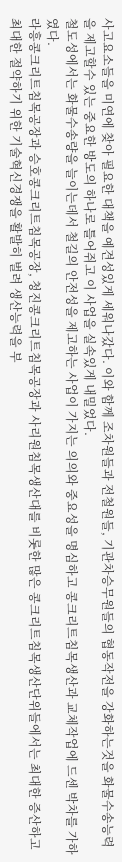사고요소들을 미연에 찾아 필요한 대책을 예견성있게 세워나갔다. 이와 함께 조차원들과 전철원들, 기관차승무원들의 협동작전을 강화하는것을 화물수송능력을 제고할수 있는 중요한 방도의 하나로 틀어쥐고 이 사업을 실속있게 내밀었다.
철도성에서는 화물수송량을 늘이는데서 철길의 안전성을 제고하는 사업이 가지는 의의와 중요성을 명심하고 콩크리트침목생산과 교체작업에 드센 박차를 가하였다.
라흥콩크리트침목공장과 승호콩크리트침목공장, 청진콩크리트침목공장과 사리원침목생산대를 비롯한 많은 콩크리트침목생산단위들에서는 최대한 증산하고 최대한 절약하기 위한 기술혁신경쟁을 활발히 벌려 생산능력을 부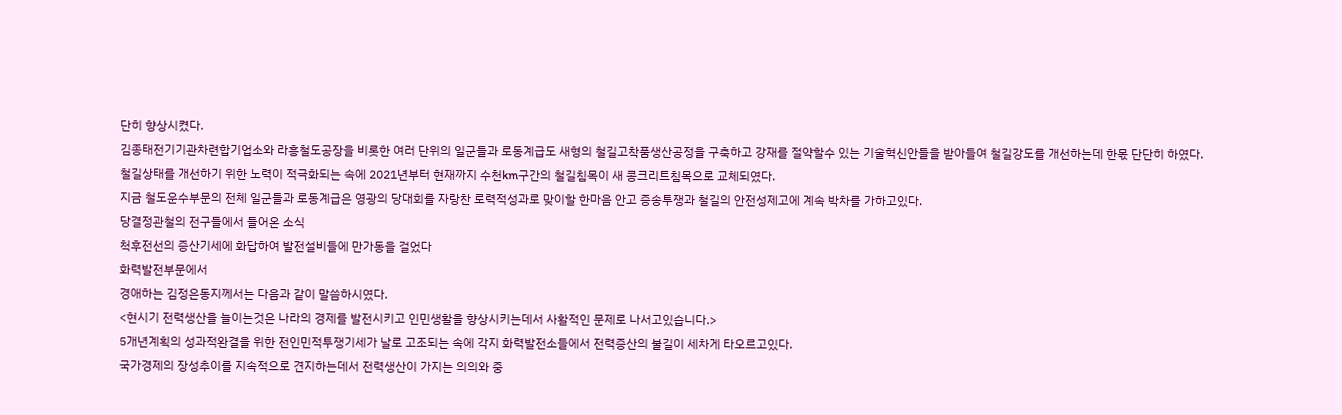단히 향상시켰다.
김종태전기기관차련합기업소와 라흥철도공장을 비롯한 여러 단위의 일군들과 로동계급도 새형의 철길고착품생산공정을 구축하고 강재를 절약할수 있는 기술혁신안들을 받아들여 철길강도를 개선하는데 한몫 단단히 하였다.
철길상태를 개선하기 위한 노력이 적극화되는 속에 2021년부터 현재까지 수천km구간의 철길침목이 새 콩크리트침목으로 교체되였다.
지금 철도운수부문의 전체 일군들과 로동계급은 영광의 당대회를 자랑찬 로력적성과로 맞이할 한마음 안고 증송투쟁과 철길의 안전성제고에 계속 박차를 가하고있다.
당결정관철의 전구들에서 들어온 소식
척후전선의 증산기세에 화답하여 발전설비들에 만가동을 걸었다
화력발전부문에서
경애하는 김정은동지께서는 다음과 같이 말씀하시였다.
<현시기 전력생산을 늘이는것은 나라의 경제를 발전시키고 인민생활을 향상시키는데서 사활적인 문제로 나서고있습니다.>
5개년계획의 성과적완결을 위한 전인민적투쟁기세가 날로 고조되는 속에 각지 화력발전소들에서 전력증산의 불길이 세차게 타오르고있다.
국가경제의 장성추이를 지속적으로 견지하는데서 전력생산이 가지는 의의와 중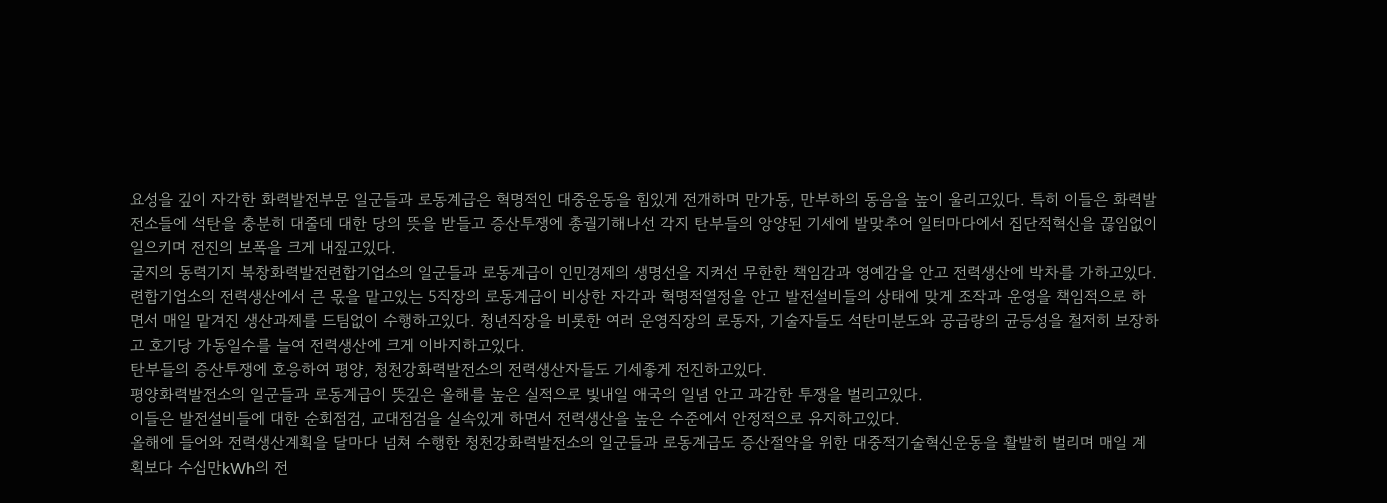요성을 깊이 자각한 화력발전부문 일군들과 로동계급은 혁명적인 대중운동을 힘있게 전개하며 만가동, 만부하의 동음을 높이 울리고있다. 특히 이들은 화력발전소들에 석탄을 충분히 대줄데 대한 당의 뜻을 받들고 증산투쟁에 총궐기해나선 각지 탄부들의 앙양된 기세에 발맞추어 일터마다에서 집단적혁신을 끊임없이 일으키며 전진의 보폭을 크게 내짚고있다.
굴지의 동력기지 북창화력발전련합기업소의 일군들과 로동계급이 인민경제의 생명선을 지켜선 무한한 책임감과 영예감을 안고 전력생산에 박차를 가하고있다.
련합기업소의 전력생산에서 큰 몫을 맡고있는 5직장의 로동계급이 비상한 자각과 혁명적열정을 안고 발전설비들의 상태에 맞게 조작과 운영을 책임적으로 하면서 매일 맡겨진 생산과제를 드팀없이 수행하고있다. 청년직장을 비롯한 여러 운영직장의 로동자, 기술자들도 석탄미분도와 공급량의 균등성을 철저히 보장하고 호기당 가동일수를 늘여 전력생산에 크게 이바지하고있다.
탄부들의 증산투쟁에 호응하여 평양, 청천강화력발전소의 전력생산자들도 기세좋게 전진하고있다.
평양화력발전소의 일군들과 로동계급이 뜻깊은 올해를 높은 실적으로 빛내일 애국의 일념 안고 과감한 투쟁을 벌리고있다.
이들은 발전설비들에 대한 순회점검, 교대점검을 실속있게 하면서 전력생산을 높은 수준에서 안정적으로 유지하고있다.
올해에 들어와 전력생산계획을 달마다 넘쳐 수행한 청천강화력발전소의 일군들과 로동계급도 증산절약을 위한 대중적기술혁신운동을 활발히 벌리며 매일 계획보다 수십만kWh의 전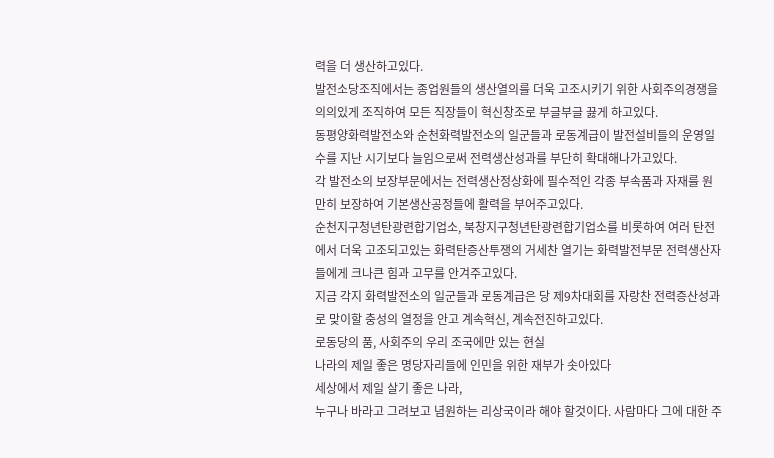력을 더 생산하고있다.
발전소당조직에서는 종업원들의 생산열의를 더욱 고조시키기 위한 사회주의경쟁을 의의있게 조직하여 모든 직장들이 혁신창조로 부글부글 끓게 하고있다.
동평양화력발전소와 순천화력발전소의 일군들과 로동계급이 발전설비들의 운영일수를 지난 시기보다 늘임으로써 전력생산성과를 부단히 확대해나가고있다.
각 발전소의 보장부문에서는 전력생산정상화에 필수적인 각종 부속품과 자재를 원만히 보장하여 기본생산공정들에 활력을 부어주고있다.
순천지구청년탄광련합기업소, 북창지구청년탄광련합기업소를 비롯하여 여러 탄전에서 더욱 고조되고있는 화력탄증산투쟁의 거세찬 열기는 화력발전부문 전력생산자들에게 크나큰 힘과 고무를 안겨주고있다.
지금 각지 화력발전소의 일군들과 로동계급은 당 제9차대회를 자랑찬 전력증산성과로 맞이할 충성의 열정을 안고 계속혁신, 계속전진하고있다.
로동당의 품, 사회주의 우리 조국에만 있는 현실
나라의 제일 좋은 명당자리들에 인민을 위한 재부가 솟아있다
세상에서 제일 살기 좋은 나라,
누구나 바라고 그려보고 념원하는 리상국이라 해야 할것이다. 사람마다 그에 대한 주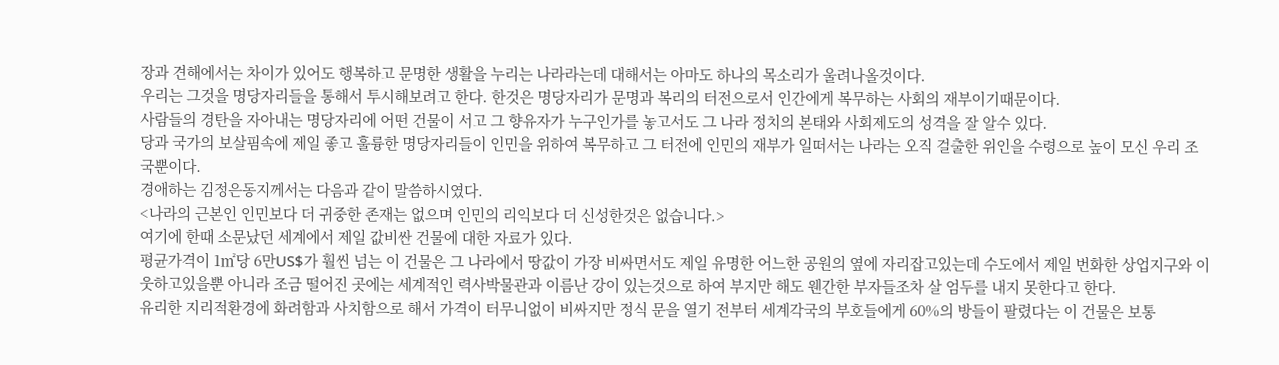장과 견해에서는 차이가 있어도 행복하고 문명한 생활을 누리는 나라라는데 대해서는 아마도 하나의 목소리가 울려나올것이다.
우리는 그것을 명당자리들을 통해서 투시해보려고 한다. 한것은 명당자리가 문명과 복리의 터전으로서 인간에게 복무하는 사회의 재부이기때문이다.
사람들의 경탄을 자아내는 명당자리에 어떤 건물이 서고 그 향유자가 누구인가를 놓고서도 그 나라 정치의 본태와 사회제도의 성격을 잘 알수 있다.
당과 국가의 보살핌속에 제일 좋고 훌륭한 명당자리들이 인민을 위하여 복무하고 그 터전에 인민의 재부가 일떠서는 나라는 오직 걸출한 위인을 수령으로 높이 모신 우리 조국뿐이다.
경애하는 김정은동지께서는 다음과 같이 말씀하시였다.
<나라의 근본인 인민보다 더 귀중한 존재는 없으며 인민의 리익보다 더 신성한것은 없습니다.>
여기에 한때 소문났던 세계에서 제일 값비싼 건물에 대한 자료가 있다.
평균가격이 1㎡당 6만US$가 훨씬 넘는 이 건물은 그 나라에서 땅값이 가장 비싸면서도 제일 유명한 어느한 공원의 옆에 자리잡고있는데 수도에서 제일 번화한 상업지구와 이웃하고있을뿐 아니라 조금 떨어진 곳에는 세계적인 력사박물관과 이름난 강이 있는것으로 하여 부지만 해도 웬간한 부자들조차 살 엄두를 내지 못한다고 한다.
유리한 지리적환경에 화려함과 사치함으로 해서 가격이 터무니없이 비싸지만 정식 문을 열기 전부터 세계각국의 부호들에게 60%의 방들이 팔렸다는 이 건물은 보통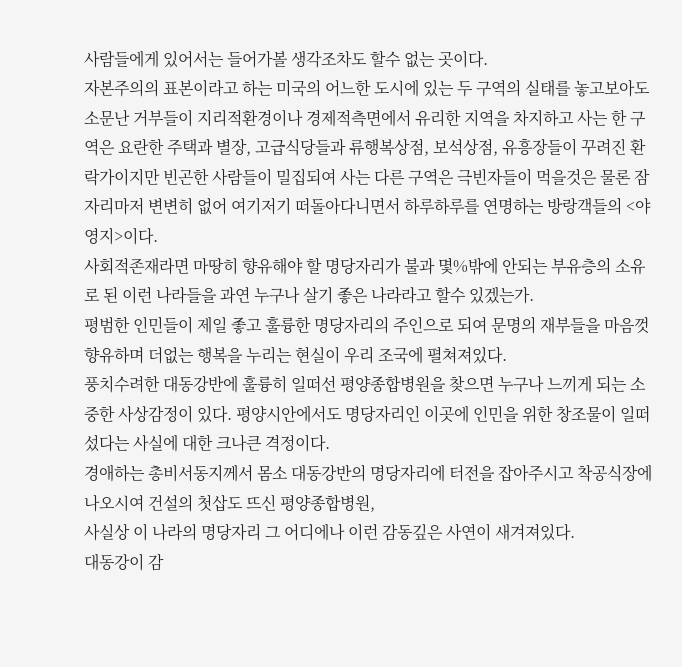사람들에게 있어서는 들어가볼 생각조차도 할수 없는 곳이다.
자본주의의 표본이라고 하는 미국의 어느한 도시에 있는 두 구역의 실태를 놓고보아도 소문난 거부들이 지리적환경이나 경제적측면에서 유리한 지역을 차지하고 사는 한 구역은 요란한 주택과 별장, 고급식당들과 류행복상점, 보석상점, 유흥장들이 꾸려진 환락가이지만 빈곤한 사람들이 밀집되여 사는 다른 구역은 극빈자들이 먹을것은 물론 잠자리마저 변변히 없어 여기저기 떠돌아다니면서 하루하루를 연명하는 방랑객들의 <야영지>이다.
사회적존재라면 마땅히 향유해야 할 명당자리가 불과 몇%밖에 안되는 부유층의 소유로 된 이런 나라들을 과연 누구나 살기 좋은 나라라고 할수 있겠는가.
평범한 인민들이 제일 좋고 훌륭한 명당자리의 주인으로 되여 문명의 재부들을 마음껏 향유하며 더없는 행복을 누리는 현실이 우리 조국에 펼쳐져있다.
풍치수려한 대동강반에 훌륭히 일떠선 평양종합병원을 찾으면 누구나 느끼게 되는 소중한 사상감정이 있다. 평양시안에서도 명당자리인 이곳에 인민을 위한 창조물이 일떠섰다는 사실에 대한 크나큰 격정이다.
경애하는 총비서동지께서 몸소 대동강반의 명당자리에 터전을 잡아주시고 착공식장에 나오시여 건설의 첫삽도 뜨신 평양종합병원,
사실상 이 나라의 명당자리 그 어디에나 이런 감동깊은 사연이 새겨져있다.
대동강이 감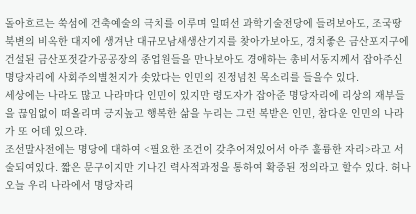돌아흐르는 쑥섬에 건축예술의 극치를 이루며 일떠선 과학기술전당에 들려보아도, 조국땅 북변의 비옥한 대지에 생겨난 대규모남새생산기지를 찾아가보아도, 경치좋은 금산포지구에 건설된 금산포젓갈가공공장의 종업원들을 만나보아도 경애하는 총비서동지께서 잡아주신 명당자리에 사회주의별천지가 솟았다는 인민의 진정넘친 목소리를 들을수 있다.
세상에는 나라도 많고 나라마다 인민이 있지만 령도자가 잡아준 명당자리에 리상의 재부들을 끊임없이 떠올리며 긍지높고 행복한 삶을 누리는 그런 복받은 인민, 참다운 인민의 나라가 또 어데 있으랴.
조선말사전에는 명당에 대하여 <필요한 조건이 갖추어져있어서 아주 훌륭한 자리>라고 서술되여있다. 짧은 문구이지만 기나긴 력사적과정을 통하여 확증된 정의라고 할수 있다. 허나 오늘 우리 나라에서 명당자리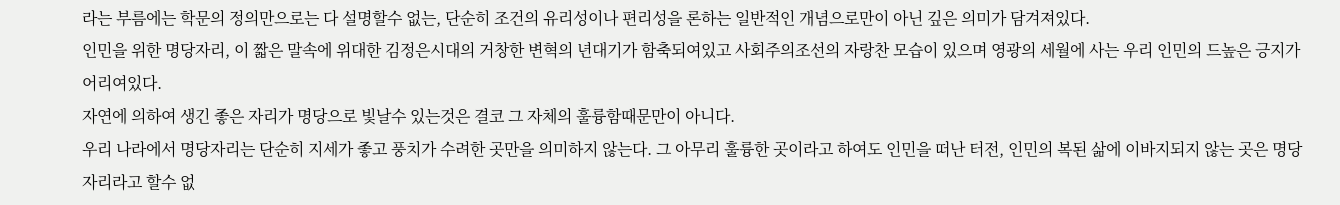라는 부름에는 학문의 정의만으로는 다 설명할수 없는, 단순히 조건의 유리성이나 편리성을 론하는 일반적인 개념으로만이 아닌 깊은 의미가 담겨져있다.
인민을 위한 명당자리, 이 짧은 말속에 위대한 김정은시대의 거창한 변혁의 년대기가 함축되여있고 사회주의조선의 자랑찬 모습이 있으며 영광의 세월에 사는 우리 인민의 드높은 긍지가 어리여있다.
자연에 의하여 생긴 좋은 자리가 명당으로 빛날수 있는것은 결코 그 자체의 훌륭함때문만이 아니다.
우리 나라에서 명당자리는 단순히 지세가 좋고 풍치가 수려한 곳만을 의미하지 않는다. 그 아무리 훌륭한 곳이라고 하여도 인민을 떠난 터전, 인민의 복된 삶에 이바지되지 않는 곳은 명당자리라고 할수 없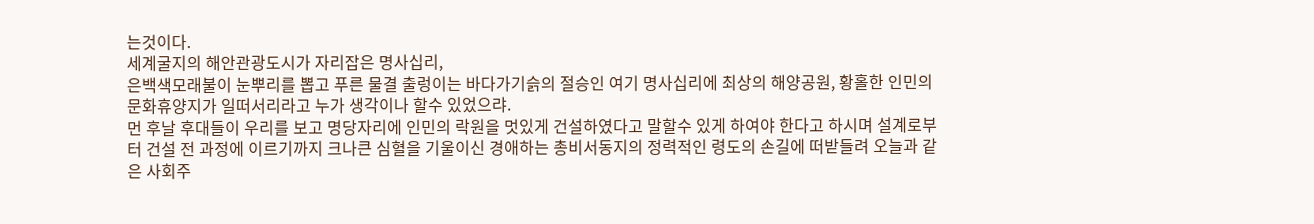는것이다.
세계굴지의 해안관광도시가 자리잡은 명사십리,
은백색모래불이 눈뿌리를 뽑고 푸른 물결 출렁이는 바다가기슭의 절승인 여기 명사십리에 최상의 해양공원, 황홀한 인민의 문화휴양지가 일떠서리라고 누가 생각이나 할수 있었으랴.
먼 후날 후대들이 우리를 보고 명당자리에 인민의 락원을 멋있게 건설하였다고 말할수 있게 하여야 한다고 하시며 설계로부터 건설 전 과정에 이르기까지 크나큰 심혈을 기울이신 경애하는 총비서동지의 정력적인 령도의 손길에 떠받들려 오늘과 같은 사회주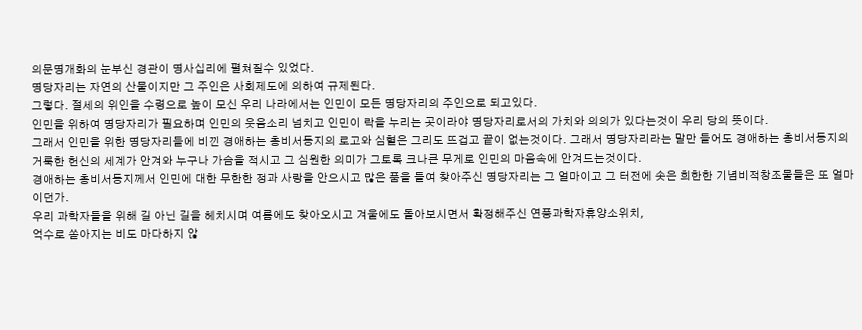의문명개화의 눈부신 경관이 명사십리에 펼쳐질수 있었다.
명당자리는 자연의 산물이지만 그 주인은 사회제도에 의하여 규제된다.
그렇다. 절세의 위인을 수령으로 높이 모신 우리 나라에서는 인민이 모든 명당자리의 주인으로 되고있다.
인민을 위하여 명당자리가 필요하며 인민의 웃음소리 넘치고 인민이 락을 누리는 곳이라야 명당자리로서의 가치와 의의가 있다는것이 우리 당의 뜻이다.
그래서 인민을 위한 명당자리들에 비낀 경애하는 총비서동지의 로고와 심혈은 그리도 뜨겁고 끝이 없는것이다. 그래서 명당자리라는 말만 들어도 경애하는 총비서동지의 거룩한 헌신의 세계가 안겨와 누구나 가슴을 적시고 그 심원한 의미가 그토록 크나큰 무게로 인민의 마음속에 안겨드는것이다.
경애하는 총비서동지께서 인민에 대한 무한한 정과 사랑을 안으시고 많은 품을 들여 찾아주신 명당자리는 그 얼마이고 그 터전에 솟은 희한한 기념비적창조물들은 또 얼마이던가.
우리 과학자들을 위해 길 아닌 길을 헤치시며 여름에도 찾아오시고 겨울에도 돌아보시면서 확정해주신 연풍과학자휴양소위치,
억수로 쏟아지는 비도 마다하지 않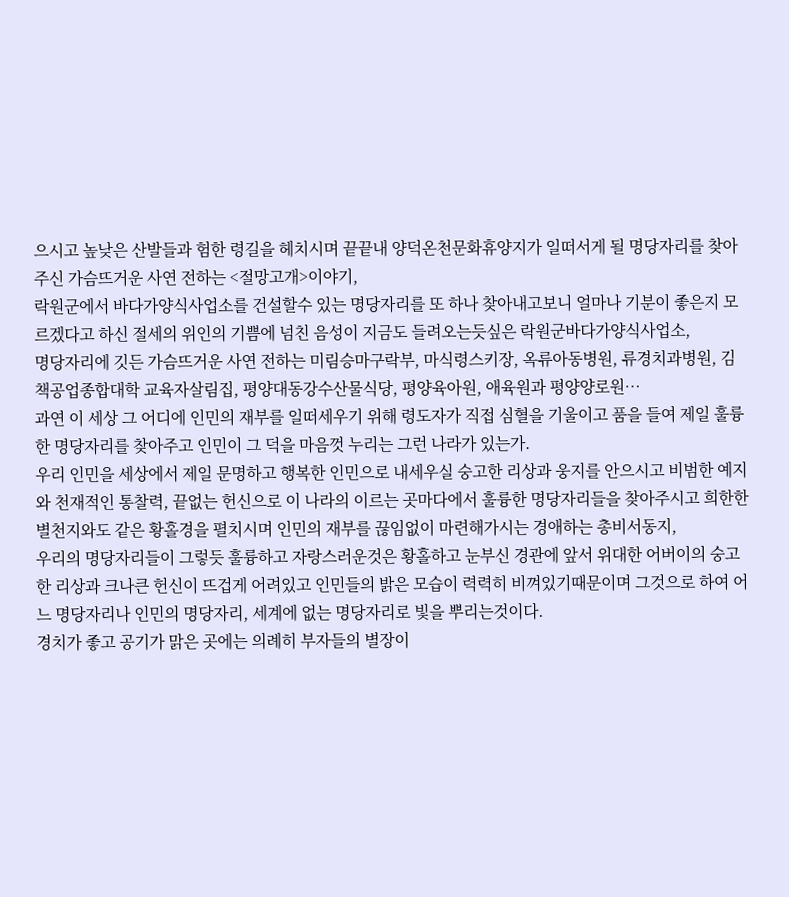으시고 높낮은 산발들과 험한 령길을 헤치시며 끝끝내 양덕온천문화휴양지가 일떠서게 될 명당자리를 찾아주신 가슴뜨거운 사연 전하는 <절망고개>이야기,
락원군에서 바다가양식사업소를 건설할수 있는 명당자리를 또 하나 찾아내고보니 얼마나 기분이 좋은지 모르겠다고 하신 절세의 위인의 기쁨에 넘친 음성이 지금도 들려오는듯싶은 락원군바다가양식사업소,
명당자리에 깃든 가슴뜨거운 사연 전하는 미림승마구락부, 마식령스키장, 옥류아동병원, 류경치과병원, 김책공업종합대학 교육자살림집, 평양대동강수산물식당, 평양육아원, 애육원과 평양양로원…
과연 이 세상 그 어디에 인민의 재부를 일떠세우기 위해 령도자가 직접 심혈을 기울이고 품을 들여 제일 훌륭한 명당자리를 찾아주고 인민이 그 덕을 마음껏 누리는 그런 나라가 있는가.
우리 인민을 세상에서 제일 문명하고 행복한 인민으로 내세우실 숭고한 리상과 웅지를 안으시고 비범한 예지와 천재적인 통찰력, 끝없는 헌신으로 이 나라의 이르는 곳마다에서 훌륭한 명당자리들을 찾아주시고 희한한 별천지와도 같은 황홀경을 펼치시며 인민의 재부를 끊임없이 마련해가시는 경애하는 총비서동지,
우리의 명당자리들이 그렇듯 훌륭하고 자랑스러운것은 황홀하고 눈부신 경관에 앞서 위대한 어버이의 숭고한 리상과 크나큰 헌신이 뜨겁게 어려있고 인민들의 밝은 모습이 력력히 비껴있기때문이며 그것으로 하여 어느 명당자리나 인민의 명당자리, 세계에 없는 명당자리로 빛을 뿌리는것이다.
경치가 좋고 공기가 맑은 곳에는 의례히 부자들의 별장이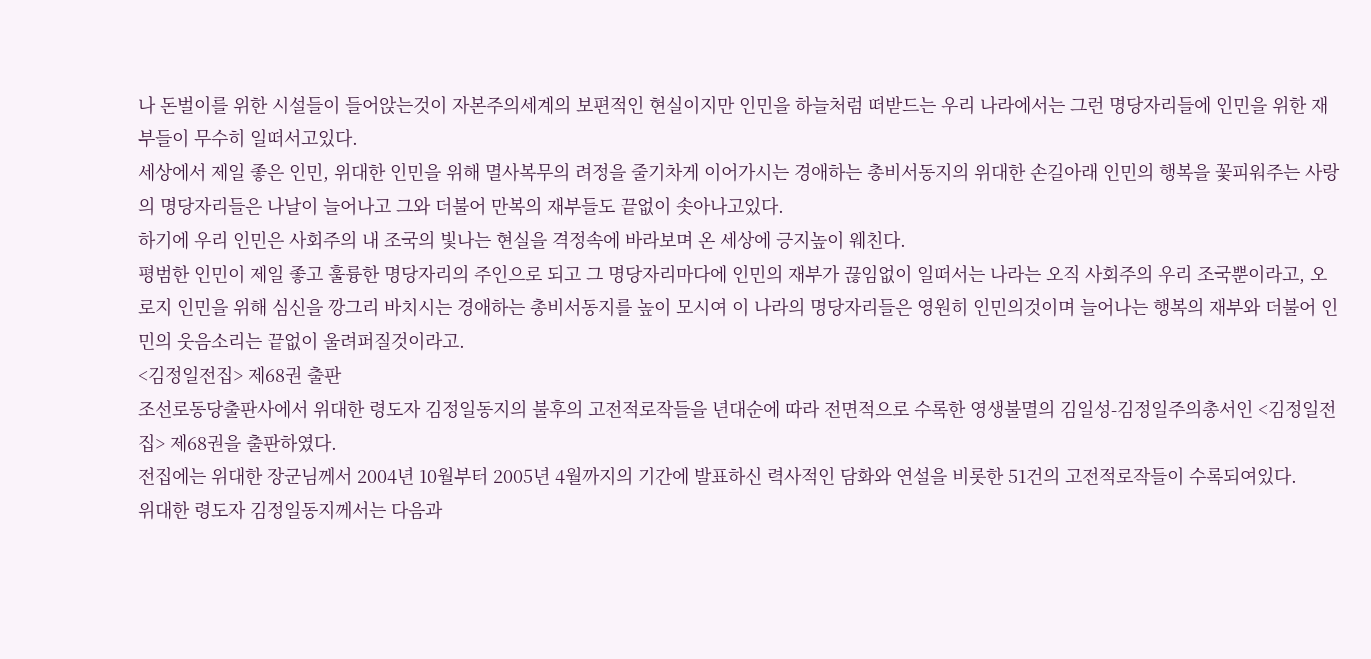나 돈벌이를 위한 시설들이 들어앉는것이 자본주의세계의 보편적인 현실이지만 인민을 하늘처럼 떠받드는 우리 나라에서는 그런 명당자리들에 인민을 위한 재부들이 무수히 일떠서고있다.
세상에서 제일 좋은 인민, 위대한 인민을 위해 멸사복무의 려정을 줄기차게 이어가시는 경애하는 총비서동지의 위대한 손길아래 인민의 행복을 꽃피워주는 사랑의 명당자리들은 나날이 늘어나고 그와 더불어 만복의 재부들도 끝없이 솟아나고있다.
하기에 우리 인민은 사회주의 내 조국의 빛나는 현실을 격정속에 바라보며 온 세상에 긍지높이 웨친다.
평범한 인민이 제일 좋고 훌륭한 명당자리의 주인으로 되고 그 명당자리마다에 인민의 재부가 끊임없이 일떠서는 나라는 오직 사회주의 우리 조국뿐이라고, 오로지 인민을 위해 심신을 깡그리 바치시는 경애하는 총비서동지를 높이 모시여 이 나라의 명당자리들은 영원히 인민의것이며 늘어나는 행복의 재부와 더불어 인민의 웃음소리는 끝없이 울려퍼질것이라고.
<김정일전집> 제68권 출판
조선로동당출판사에서 위대한 령도자 김정일동지의 불후의 고전적로작들을 년대순에 따라 전면적으로 수록한 영생불멸의 김일성-김정일주의총서인 <김정일전집> 제68권을 출판하였다.
전집에는 위대한 장군님께서 2004년 10월부터 2005년 4월까지의 기간에 발표하신 력사적인 담화와 연설을 비롯한 51건의 고전적로작들이 수록되여있다.
위대한 령도자 김정일동지께서는 다음과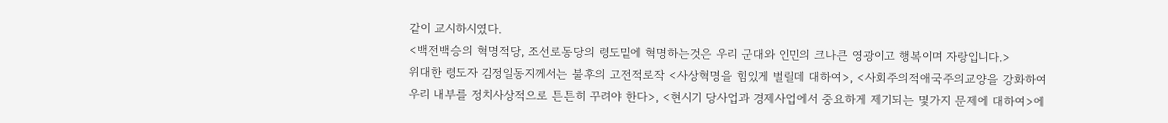같이 교시하시였다.
<백전백승의 혁명적당, 조선로동당의 령도밑에 혁명하는것은 우리 군대와 인민의 크나큰 영광이고 행복이며 자랑입니다.>
위대한 령도자 김정일동지께서는 불후의 고전적로작 <사상혁명을 힘있게 벌릴데 대하여>, <사회주의적애국주의교양을 강화하여 우리 내부를 정치사상적으로 튼튼히 꾸려야 한다>, <현시기 당사업과 경제사업에서 중요하게 제기되는 몇가지 문제에 대하여>에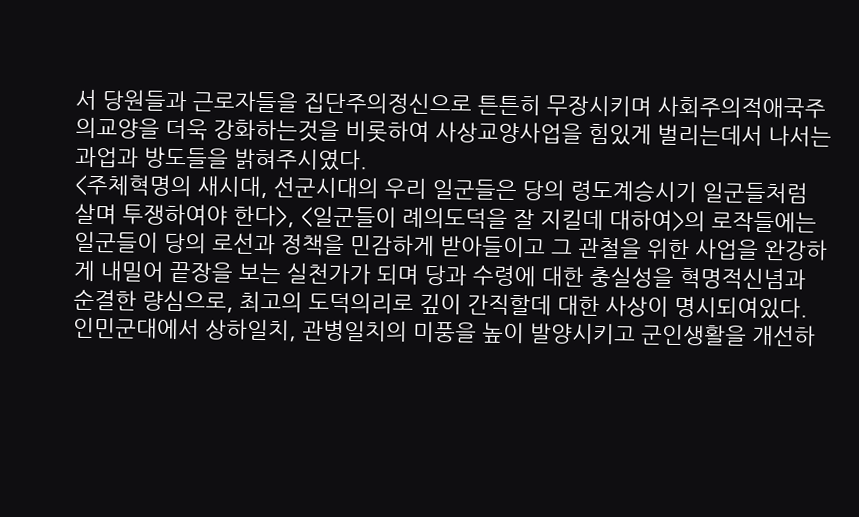서 당원들과 근로자들을 집단주의정신으로 튼튼히 무장시키며 사회주의적애국주의교양을 더욱 강화하는것을 비롯하여 사상교양사업을 힘있게 벌리는데서 나서는 과업과 방도들을 밝혀주시였다.
<주체혁명의 새시대, 선군시대의 우리 일군들은 당의 령도계승시기 일군들처럼 살며 투쟁하여야 한다>, <일군들이 례의도덕을 잘 지킬데 대하여>의 로작들에는 일군들이 당의 로선과 정책을 민감하게 받아들이고 그 관철을 위한 사업을 완강하게 내밀어 끝장을 보는 실천가가 되며 당과 수령에 대한 충실성을 혁명적신념과 순결한 량심으로, 최고의 도덕의리로 깊이 간직할데 대한 사상이 명시되여있다.
인민군대에서 상하일치, 관병일치의 미풍을 높이 발양시키고 군인생활을 개선하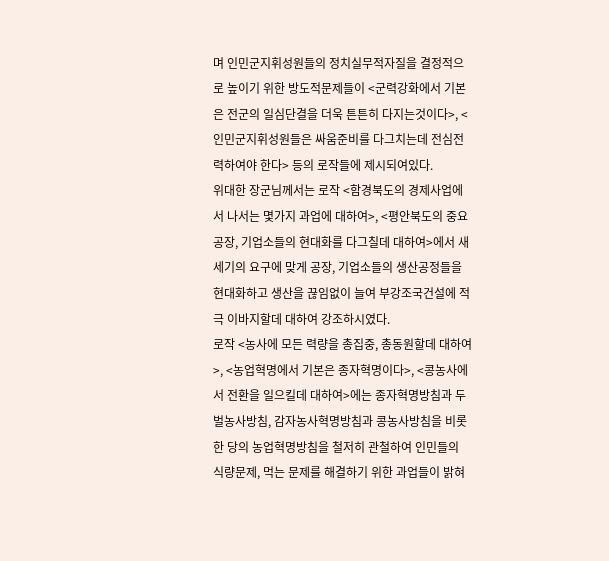며 인민군지휘성원들의 정치실무적자질을 결정적으로 높이기 위한 방도적문제들이 <군력강화에서 기본은 전군의 일심단결을 더욱 튼튼히 다지는것이다>, <인민군지휘성원들은 싸움준비를 다그치는데 전심전력하여야 한다> 등의 로작들에 제시되여있다.
위대한 장군님께서는 로작 <함경북도의 경제사업에서 나서는 몇가지 과업에 대하여>, <평안북도의 중요공장, 기업소들의 현대화를 다그칠데 대하여>에서 새 세기의 요구에 맞게 공장, 기업소들의 생산공정들을 현대화하고 생산을 끊임없이 늘여 부강조국건설에 적극 이바지할데 대하여 강조하시였다.
로작 <농사에 모든 력량을 총집중, 총동원할데 대하여>, <농업혁명에서 기본은 종자혁명이다>, <콩농사에서 전환을 일으킬데 대하여>에는 종자혁명방침과 두벌농사방침, 감자농사혁명방침과 콩농사방침을 비롯한 당의 농업혁명방침을 철저히 관철하여 인민들의 식량문제, 먹는 문제를 해결하기 위한 과업들이 밝혀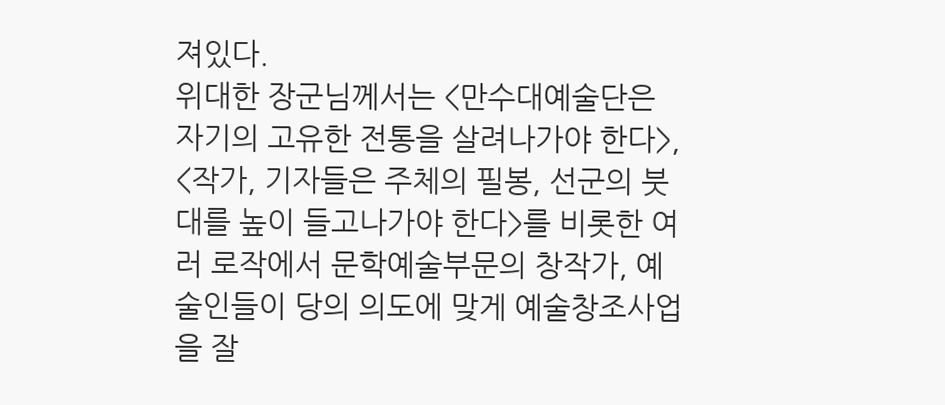져있다.
위대한 장군님께서는 <만수대예술단은 자기의 고유한 전통을 살려나가야 한다>, <작가, 기자들은 주체의 필봉, 선군의 붓대를 높이 들고나가야 한다>를 비롯한 여러 로작에서 문학예술부문의 창작가, 예술인들이 당의 의도에 맞게 예술창조사업을 잘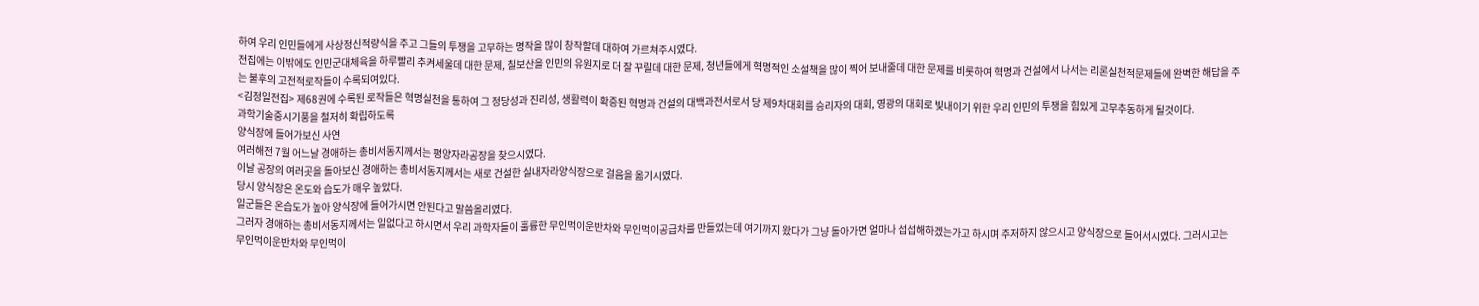하여 우리 인민들에게 사상정신적량식을 주고 그들의 투쟁을 고무하는 명작을 많이 창작할데 대하여 가르쳐주시였다.
전집에는 이밖에도 인민군대체육을 하루빨리 추켜세울데 대한 문제, 칠보산을 인민의 유원지로 더 잘 꾸릴데 대한 문제, 청년들에게 혁명적인 소설책을 많이 찍어 보내줄데 대한 문제를 비롯하여 혁명과 건설에서 나서는 리론실천적문제들에 완벽한 해답을 주는 불후의 고전적로작들이 수록되여있다.
<김정일전집> 제68권에 수록된 로작들은 혁명실천을 통하여 그 정당성과 진리성, 생활력이 확증된 혁명과 건설의 대백과전서로서 당 제9차대회를 승리자의 대회, 영광의 대회로 빛내이기 위한 우리 인민의 투쟁을 힘있게 고무추동하게 될것이다.
과학기술중시기풍을 철저히 확립하도록
양식장에 들어가보신 사연
여러해전 7월 어느날 경애하는 총비서동지께서는 평양자라공장을 찾으시였다.
이날 공장의 여러곳을 돌아보신 경애하는 총비서동지께서는 새로 건설한 실내자라양식장으로 걸음을 옮기시였다.
당시 양식장은 온도와 습도가 매우 높았다.
일군들은 온습도가 높아 양식장에 들어가시면 안된다고 말씀올리였다.
그러자 경애하는 총비서동지께서는 일없다고 하시면서 우리 과학자들이 훌륭한 무인먹이운반차와 무인먹이공급차를 만들었는데 여기까지 왔다가 그냥 돌아가면 얼마나 섭섭해하겠는가고 하시며 주저하지 않으시고 양식장으로 들어서시였다. 그러시고는 무인먹이운반차와 무인먹이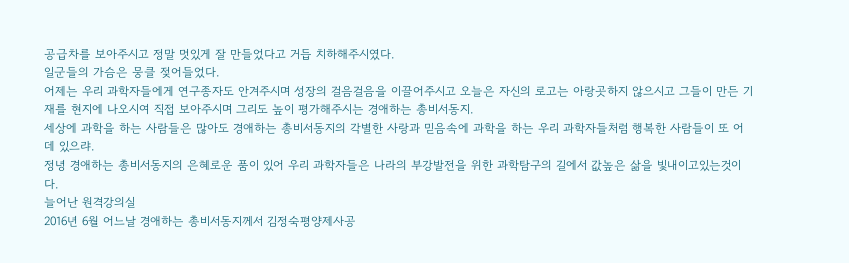공급차를 보아주시고 정말 멋있게 잘 만들었다고 거듭 치하해주시였다.
일군들의 가슴은 뭉클 젖어들었다.
어제는 우리 과학자들에게 연구종자도 안겨주시며 성장의 걸음걸음을 이끌어주시고 오늘은 자신의 로고는 아랑곳하지 않으시고 그들이 만든 기재를 현지에 나오시여 직접 보아주시며 그리도 높이 평가해주시는 경애하는 총비서동지.
세상에 과학을 하는 사람들은 많아도 경애하는 총비서동지의 각별한 사랑과 믿음속에 과학을 하는 우리 과학자들처럼 행복한 사람들이 또 어데 있으랴.
정녕 경애하는 총비서동지의 은혜로운 품이 있어 우리 과학자들은 나라의 부강발전을 위한 과학탐구의 길에서 값높은 삶을 빛내이고있는것이다.
늘어난 원격강의실
2016년 6월 어느날 경애하는 총비서동지께서 김정숙평양제사공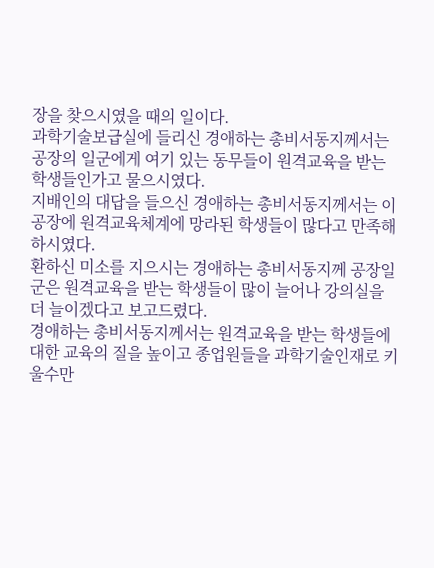장을 찾으시였을 때의 일이다.
과학기술보급실에 들리신 경애하는 총비서동지께서는 공장의 일군에게 여기 있는 동무들이 원격교육을 받는 학생들인가고 물으시였다.
지배인의 대답을 들으신 경애하는 총비서동지께서는 이 공장에 원격교육체계에 망라된 학생들이 많다고 만족해하시였다.
환하신 미소를 지으시는 경애하는 총비서동지께 공장일군은 원격교육을 받는 학생들이 많이 늘어나 강의실을 더 늘이겠다고 보고드렸다.
경애하는 총비서동지께서는 원격교육을 받는 학생들에 대한 교육의 질을 높이고 종업원들을 과학기술인재로 키울수만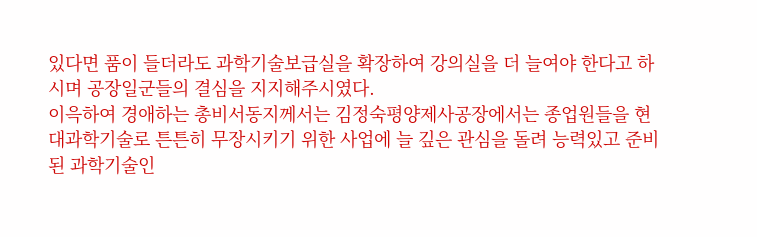있다면 품이 들더라도 과학기술보급실을 확장하여 강의실을 더 늘여야 한다고 하시며 공장일군들의 결심을 지지해주시였다.
이윽하여 경애하는 총비서동지께서는 김정숙평양제사공장에서는 종업원들을 현대과학기술로 튼튼히 무장시키기 위한 사업에 늘 깊은 관심을 돌려 능력있고 준비된 과학기술인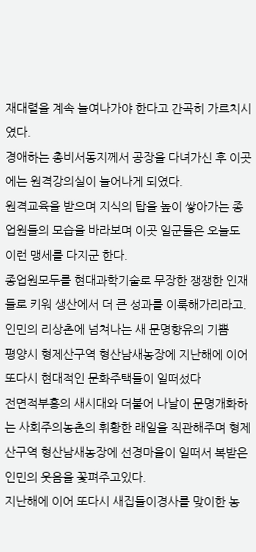재대렬을 계속 늘여나가야 한다고 간곡히 가르치시였다.
경애하는 총비서동지께서 공장을 다녀가신 후 이곳에는 원격강의실이 늘어나게 되였다.
원격교육을 받으며 지식의 탑을 높이 쌓아가는 종업원들의 모습을 바라보며 이곳 일군들은 오늘도 이런 맹세를 다지군 한다.
종업원모두를 현대과학기술로 무장한 쟁쟁한 인재들로 키워 생산에서 더 큰 성과를 이룩해가리라고.
인민의 리상촌에 넘쳐나는 새 문명향유의 기쁨
평양시 형제산구역 형산남새농장에 지난해에 이어 또다시 현대적인 문화주택들이 일떠섰다
전면적부흥의 새시대와 더불어 나날이 문명개화하는 사회주의농촌의 휘황한 래일을 직관해주며 형제산구역 형산남새농장에 선경마을이 일떠서 복받은 인민의 웃음을 꽃펴주고있다.
지난해에 이어 또다시 새집들이경사를 맞이한 농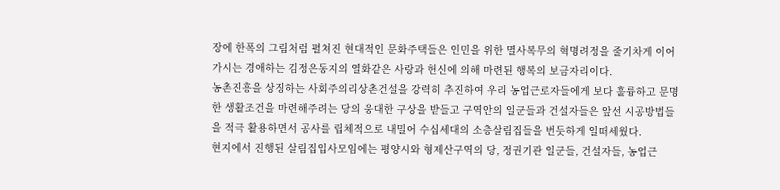장에 한폭의 그림처럼 펼쳐진 현대적인 문화주택들은 인민을 위한 멸사복무의 혁명려정을 줄기차게 이어가시는 경애하는 김정은동지의 열화같은 사랑과 헌신에 의해 마련된 행복의 보금자리이다.
농촌진흥을 상징하는 사회주의리상촌건설을 강력히 추진하여 우리 농업근로자들에게 보다 훌륭하고 문명한 생활조건을 마련해주려는 당의 웅대한 구상을 받들고 구역안의 일군들과 건설자들은 앞선 시공방법들을 적극 활용하면서 공사를 립체적으로 내밀어 수십세대의 소층살림집들을 번듯하게 일떠세웠다.
현지에서 진행된 살림집입사모임에는 평양시와 형제산구역의 당, 정권기관 일군들, 건설자들, 농업근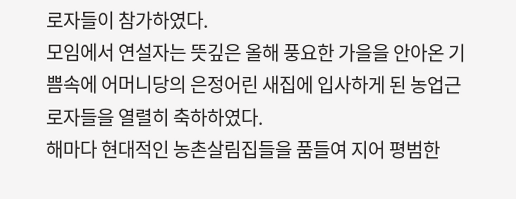로자들이 참가하였다.
모임에서 연설자는 뜻깊은 올해 풍요한 가을을 안아온 기쁨속에 어머니당의 은정어린 새집에 입사하게 된 농업근로자들을 열렬히 축하하였다.
해마다 현대적인 농촌살림집들을 품들여 지어 평범한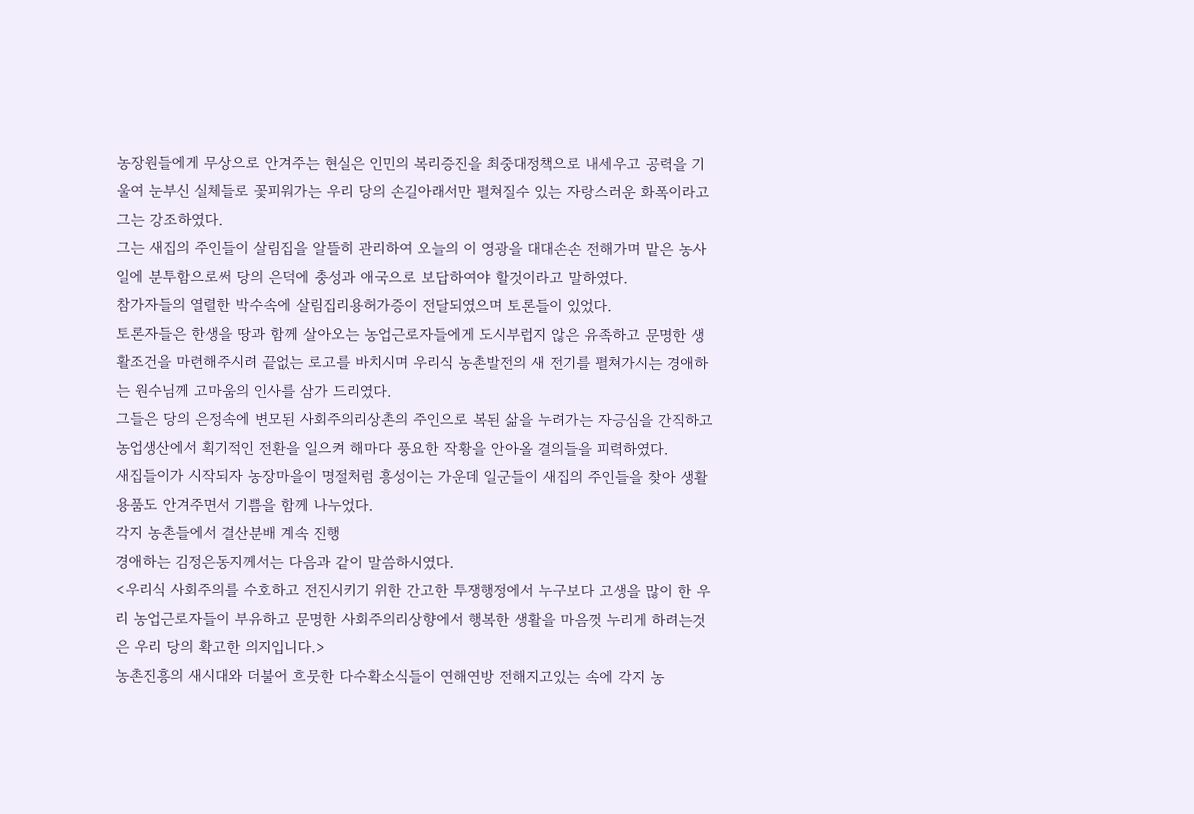농장원들에게 무상으로 안겨주는 현실은 인민의 복리증진을 최중대정책으로 내세우고 공력을 기울여 눈부신 실체들로 꽃피워가는 우리 당의 손길아래서만 펼쳐질수 있는 자랑스러운 화폭이라고 그는 강조하였다.
그는 새집의 주인들이 살림집을 알뜰히 관리하여 오늘의 이 영광을 대대손손 전해가며 맡은 농사일에 분투함으로써 당의 은덕에 충성과 애국으로 보답하여야 할것이라고 말하였다.
참가자들의 열렬한 박수속에 살림집리용허가증이 전달되였으며 토론들이 있었다.
토론자들은 한생을 땅과 함께 살아오는 농업근로자들에게 도시부럽지 않은 유족하고 문명한 생활조건을 마련해주시려 끝없는 로고를 바치시며 우리식 농촌발전의 새 전기를 펼쳐가시는 경애하는 원수님께 고마움의 인사를 삼가 드리였다.
그들은 당의 은정속에 변모된 사회주의리상촌의 주인으로 복된 삶을 누려가는 자긍심을 간직하고 농업생산에서 획기적인 전환을 일으켜 해마다 풍요한 작황을 안아올 결의들을 피력하였다.
새집들이가 시작되자 농장마을이 명절처럼 흥성이는 가운데 일군들이 새집의 주인들을 찾아 생활용품도 안겨주면서 기쁨을 함께 나누었다.
각지 농촌들에서 결산분배 계속 진행
경애하는 김정은동지께서는 다음과 같이 말씀하시였다.
<우리식 사회주의를 수호하고 전진시키기 위한 간고한 투쟁행정에서 누구보다 고생을 많이 한 우리 농업근로자들이 부유하고 문명한 사회주의리상향에서 행복한 생활을 마음껏 누리게 하려는것은 우리 당의 확고한 의지입니다.>
농촌진흥의 새시대와 더불어 흐뭇한 다수확소식들이 연해연방 전해지고있는 속에 각지 농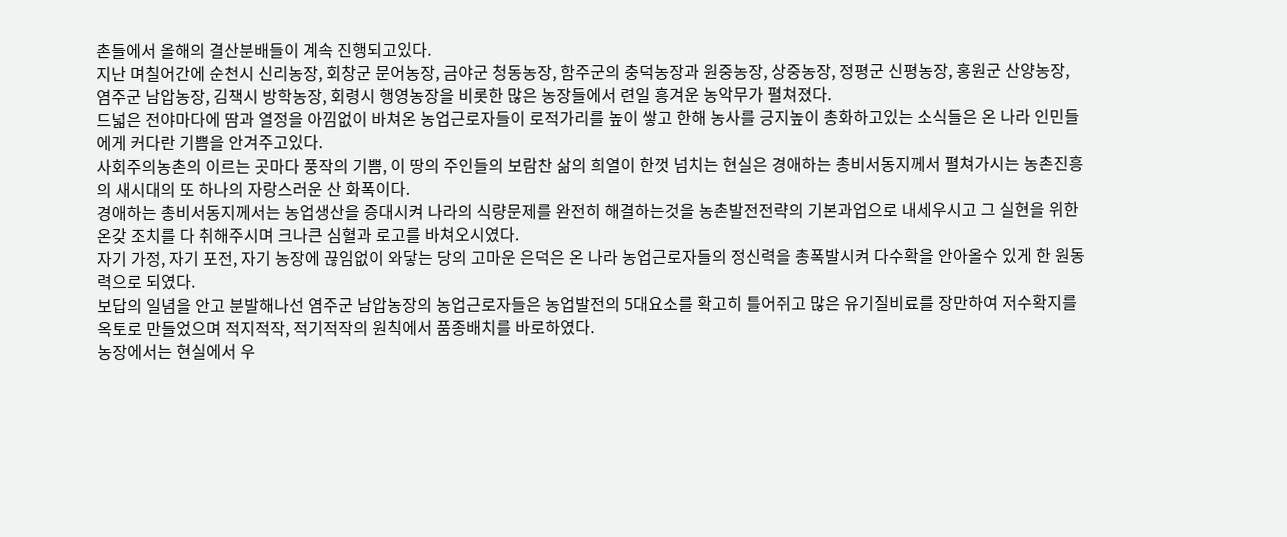촌들에서 올해의 결산분배들이 계속 진행되고있다.
지난 며칠어간에 순천시 신리농장, 회창군 문어농장, 금야군 청동농장, 함주군의 충덕농장과 원중농장, 상중농장, 정평군 신평농장, 홍원군 산양농장, 염주군 남압농장, 김책시 방학농장, 회령시 행영농장을 비롯한 많은 농장들에서 련일 흥겨운 농악무가 펼쳐졌다.
드넓은 전야마다에 땀과 열정을 아낌없이 바쳐온 농업근로자들이 로적가리를 높이 쌓고 한해 농사를 긍지높이 총화하고있는 소식들은 온 나라 인민들에게 커다란 기쁨을 안겨주고있다.
사회주의농촌의 이르는 곳마다 풍작의 기쁨, 이 땅의 주인들의 보람찬 삶의 희열이 한껏 넘치는 현실은 경애하는 총비서동지께서 펼쳐가시는 농촌진흥의 새시대의 또 하나의 자랑스러운 산 화폭이다.
경애하는 총비서동지께서는 농업생산을 증대시켜 나라의 식량문제를 완전히 해결하는것을 농촌발전전략의 기본과업으로 내세우시고 그 실현을 위한 온갖 조치를 다 취해주시며 크나큰 심혈과 로고를 바쳐오시였다.
자기 가정, 자기 포전, 자기 농장에 끊임없이 와닿는 당의 고마운 은덕은 온 나라 농업근로자들의 정신력을 총폭발시켜 다수확을 안아올수 있게 한 원동력으로 되였다.
보답의 일념을 안고 분발해나선 염주군 남압농장의 농업근로자들은 농업발전의 5대요소를 확고히 틀어쥐고 많은 유기질비료를 장만하여 저수확지를 옥토로 만들었으며 적지적작, 적기적작의 원칙에서 품종배치를 바로하였다.
농장에서는 현실에서 우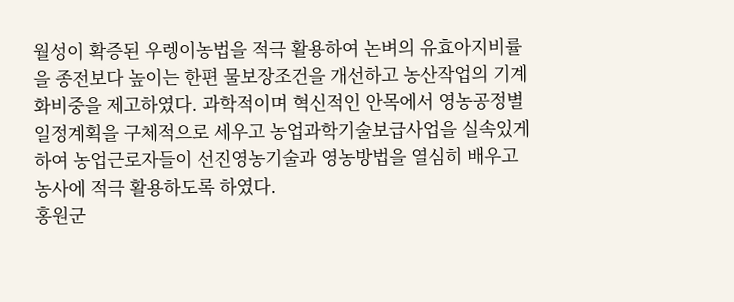월성이 확증된 우렝이농법을 적극 활용하여 논벼의 유효아지비률을 종전보다 높이는 한편 물보장조건을 개선하고 농산작업의 기계화비중을 제고하였다. 과학적이며 혁신적인 안목에서 영농공정별일정계획을 구체적으로 세우고 농업과학기술보급사업을 실속있게 하여 농업근로자들이 선진영농기술과 영농방법을 열심히 배우고 농사에 적극 활용하도록 하였다.
홍원군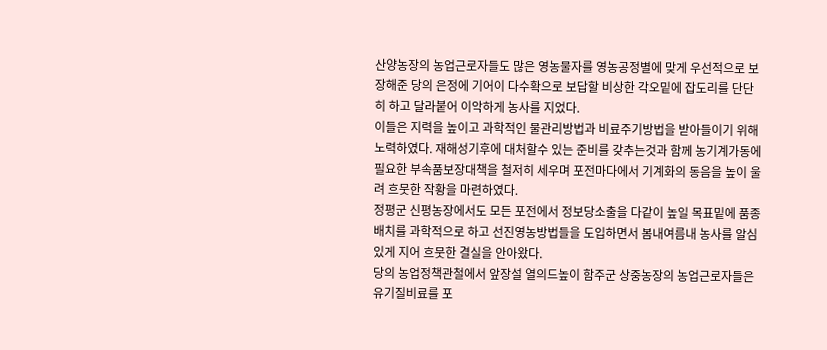산양농장의 농업근로자들도 많은 영농물자를 영농공정별에 맞게 우선적으로 보장해준 당의 은정에 기어이 다수확으로 보답할 비상한 각오밑에 잡도리를 단단히 하고 달라붙어 이악하게 농사를 지었다.
이들은 지력을 높이고 과학적인 물관리방법과 비료주기방법을 받아들이기 위해 노력하였다. 재해성기후에 대처할수 있는 준비를 갖추는것과 함께 농기계가동에 필요한 부속품보장대책을 철저히 세우며 포전마다에서 기계화의 동음을 높이 울려 흐뭇한 작황을 마련하였다.
정평군 신평농장에서도 모든 포전에서 정보당소출을 다같이 높일 목표밑에 품종배치를 과학적으로 하고 선진영농방법들을 도입하면서 봄내여름내 농사를 알심있게 지어 흐뭇한 결실을 안아왔다.
당의 농업정책관철에서 앞장설 열의드높이 함주군 상중농장의 농업근로자들은 유기질비료를 포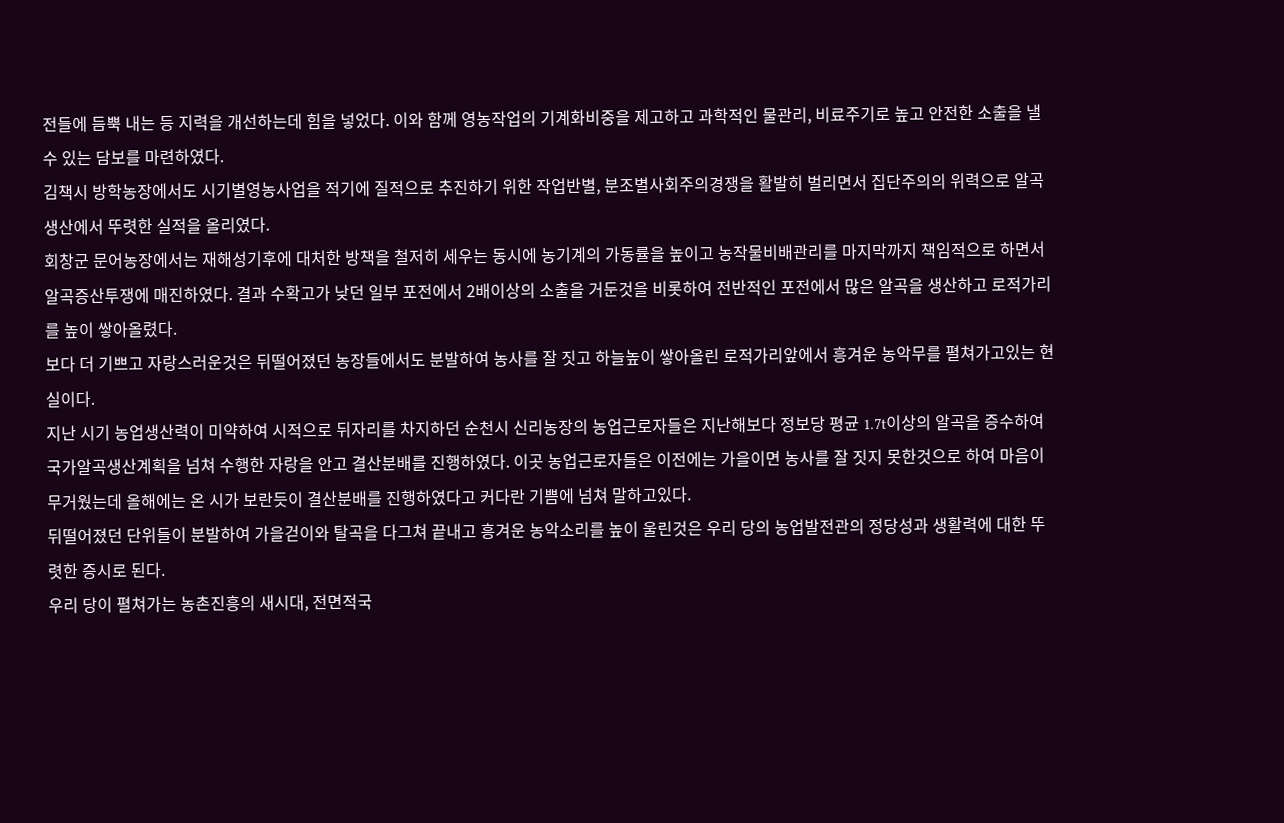전들에 듬뿍 내는 등 지력을 개선하는데 힘을 넣었다. 이와 함께 영농작업의 기계화비중을 제고하고 과학적인 물관리, 비료주기로 높고 안전한 소출을 낼수 있는 담보를 마련하였다.
김책시 방학농장에서도 시기별영농사업을 적기에 질적으로 추진하기 위한 작업반별, 분조별사회주의경쟁을 활발히 벌리면서 집단주의의 위력으로 알곡생산에서 뚜렷한 실적을 올리였다.
회창군 문어농장에서는 재해성기후에 대처한 방책을 철저히 세우는 동시에 농기계의 가동률을 높이고 농작물비배관리를 마지막까지 책임적으로 하면서 알곡증산투쟁에 매진하였다. 결과 수확고가 낮던 일부 포전에서 2배이상의 소출을 거둔것을 비롯하여 전반적인 포전에서 많은 알곡을 생산하고 로적가리를 높이 쌓아올렸다.
보다 더 기쁘고 자랑스러운것은 뒤떨어졌던 농장들에서도 분발하여 농사를 잘 짓고 하늘높이 쌓아올린 로적가리앞에서 흥겨운 농악무를 펼쳐가고있는 현실이다.
지난 시기 농업생산력이 미약하여 시적으로 뒤자리를 차지하던 순천시 신리농장의 농업근로자들은 지난해보다 정보당 평균 1.7t이상의 알곡을 증수하여 국가알곡생산계획을 넘쳐 수행한 자랑을 안고 결산분배를 진행하였다. 이곳 농업근로자들은 이전에는 가을이면 농사를 잘 짓지 못한것으로 하여 마음이 무거웠는데 올해에는 온 시가 보란듯이 결산분배를 진행하였다고 커다란 기쁨에 넘쳐 말하고있다.
뒤떨어졌던 단위들이 분발하여 가을걷이와 탈곡을 다그쳐 끝내고 흥겨운 농악소리를 높이 울린것은 우리 당의 농업발전관의 정당성과 생활력에 대한 뚜렷한 증시로 된다.
우리 당이 펼쳐가는 농촌진흥의 새시대, 전면적국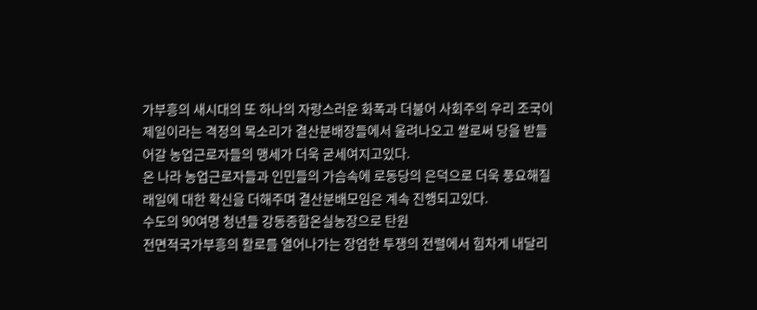가부흥의 새시대의 또 하나의 자랑스러운 화폭과 더불어 사회주의 우리 조국이 제일이라는 격정의 목소리가 결산분배장들에서 울려나오고 쌀로써 당을 받들어갈 농업근로자들의 맹세가 더욱 굳세여지고있다.
온 나라 농업근로자들과 인민들의 가슴속에 로동당의 은덕으로 더욱 풍요해질 래일에 대한 확신을 더해주며 결산분배모임은 계속 진행되고있다.
수도의 90여명 청년들 강동종합온실농장으로 탄원
전면적국가부흥의 활로를 열어나가는 장엄한 투쟁의 전렬에서 힘차게 내달리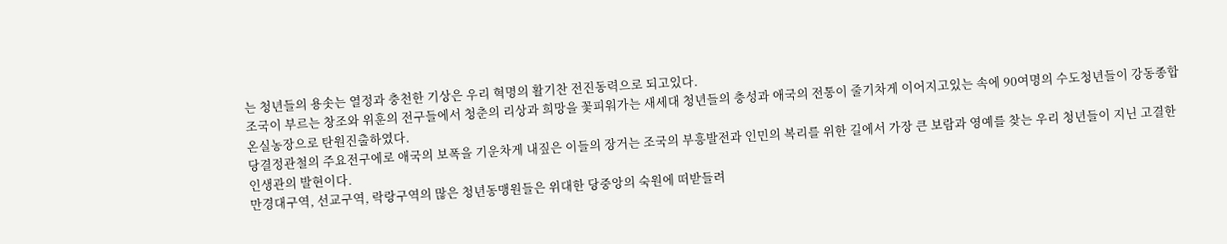는 청년들의 용솟는 열정과 충천한 기상은 우리 혁명의 활기찬 전진동력으로 되고있다.
조국이 부르는 창조와 위훈의 전구들에서 청춘의 리상과 희망을 꽃피워가는 새세대 청년들의 충성과 애국의 전통이 줄기차게 이어지고있는 속에 90여명의 수도청년들이 강동종합온실농장으로 탄원진출하였다.
당결정관철의 주요전구에로 애국의 보폭을 기운차게 내짚은 이들의 장거는 조국의 부흥발전과 인민의 복리를 위한 길에서 가장 큰 보람과 영예를 찾는 우리 청년들이 지닌 고결한 인생관의 발현이다.
만경대구역, 선교구역, 락랑구역의 많은 청년동맹원들은 위대한 당중앙의 숙원에 떠받들려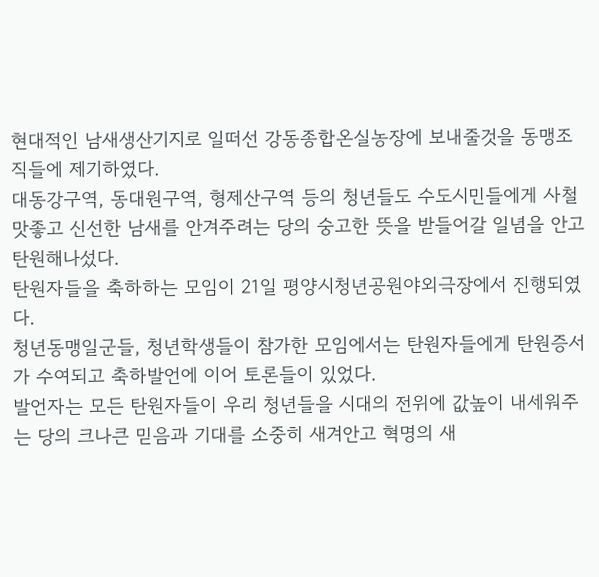현대적인 남새생산기지로 일떠선 강동종합온실농장에 보내줄것을 동맹조직들에 제기하였다.
대동강구역, 동대원구역, 형제산구역 등의 청년들도 수도시민들에게 사철 맛좋고 신선한 남새를 안겨주려는 당의 숭고한 뜻을 받들어갈 일념을 안고 탄원해나섰다.
탄원자들을 축하하는 모임이 21일 평양시청년공원야외극장에서 진행되였다.
청년동맹일군들, 청년학생들이 참가한 모임에서는 탄원자들에게 탄원증서가 수여되고 축하발언에 이어 토론들이 있었다.
발언자는 모든 탄원자들이 우리 청년들을 시대의 전위에 값높이 내세워주는 당의 크나큰 믿음과 기대를 소중히 새겨안고 혁명의 새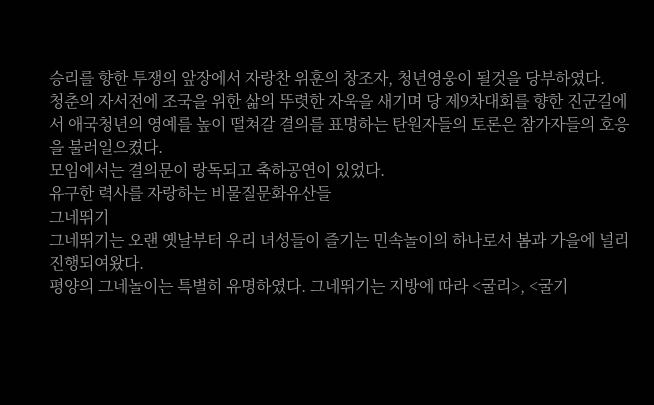승리를 향한 투쟁의 앞장에서 자랑찬 위훈의 창조자, 청년영웅이 될것을 당부하였다.
청춘의 자서전에 조국을 위한 삶의 뚜렷한 자욱을 새기며 당 제9차대회를 향한 진군길에서 애국청년의 영예를 높이 떨쳐갈 결의를 표명하는 탄원자들의 토론은 참가자들의 호응을 불러일으켰다.
모임에서는 결의문이 랑독되고 축하공연이 있었다.
유구한 력사를 자랑하는 비물질문화유산들
그네뛰기
그네뛰기는 오랜 옛날부터 우리 녀성들이 즐기는 민속놀이의 하나로서 봄과 가을에 널리 진행되여왔다.
평양의 그네놀이는 특별히 유명하였다. 그네뛰기는 지방에 따라 <굴리>, <굴기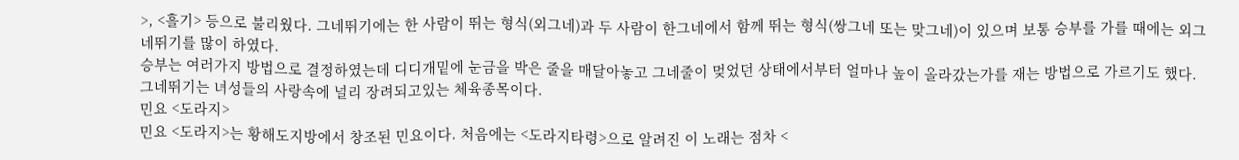>, <흘기> 등으로 불리웠다. 그네뛰기에는 한 사람이 뛰는 형식(외그네)과 두 사람이 한그네에서 함께 뛰는 형식(쌍그네 또는 맞그네)이 있으며 보통 승부를 가를 때에는 외그네뛰기를 많이 하였다.
승부는 여러가지 방법으로 결정하였는데 디디개밑에 눈금을 박은 줄을 매달아놓고 그네줄이 멎었던 상태에서부터 얼마나 높이 올라갔는가를 재는 방법으로 가르기도 했다.
그네뛰기는 녀성들의 사랑속에 널리 장려되고있는 체육종목이다.
민요 <도라지>
민요 <도라지>는 황해도지방에서 창조된 민요이다. 처음에는 <도라지타령>으로 알려진 이 노래는 점차 <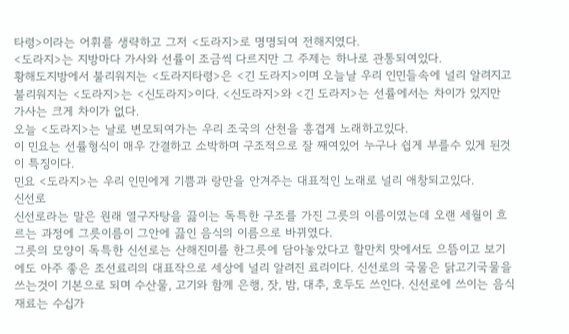타령>이라는 어휘를 생략하고 그저 <도라지>로 명명되여 전해지였다.
<도라지>는 지방마다 가사와 선률이 조금씩 다르지만 그 주제는 하나로 관통되여있다.
황해도지방에서 불리워지는 <도라지타령>은 <긴 도라지>이며 오늘날 우리 인민들속에 널리 알려지고 불리워지는 <도라지>는 <신도라지>이다. <신도라지>와 <긴 도라지>는 선률에서는 차이가 있지만 가사는 크게 차이가 없다.
오늘 <도라지>는 날로 변모되여가는 우리 조국의 산천을 흥겹게 노래하고있다.
이 민요는 선률형식이 매우 간결하고 소박하며 구조적으로 잘 째여있어 누구나 쉽게 부를수 있게 된것이 특징이다.
민요 <도라지>는 우리 인민에게 기쁨과 랑만을 안겨주는 대표적인 노래로 널리 애창되고있다.
신선로
신선로라는 말은 원래 열구자탕을 끓이는 독특한 구조를 가진 그릇의 이름이였는데 오랜 세월이 흐르는 과정에 그릇이름이 그안에 끓인 음식의 이름으로 바뀌였다.
그릇의 모양이 독특한 신선로는 산해진미를 한그릇에 담아놓았다고 할만치 맛에서도 으뜸이고 보기에도 아주 좋은 조선료리의 대표작으로 세상에 널리 알려진 료리이다. 신선로의 국물은 닭고기국물을 쓰는것이 기본으로 되며 수산물, 고기와 함께 은행, 잣, 밤, 대추, 호두도 쓰인다. 신선로에 쓰이는 음식재료는 수십가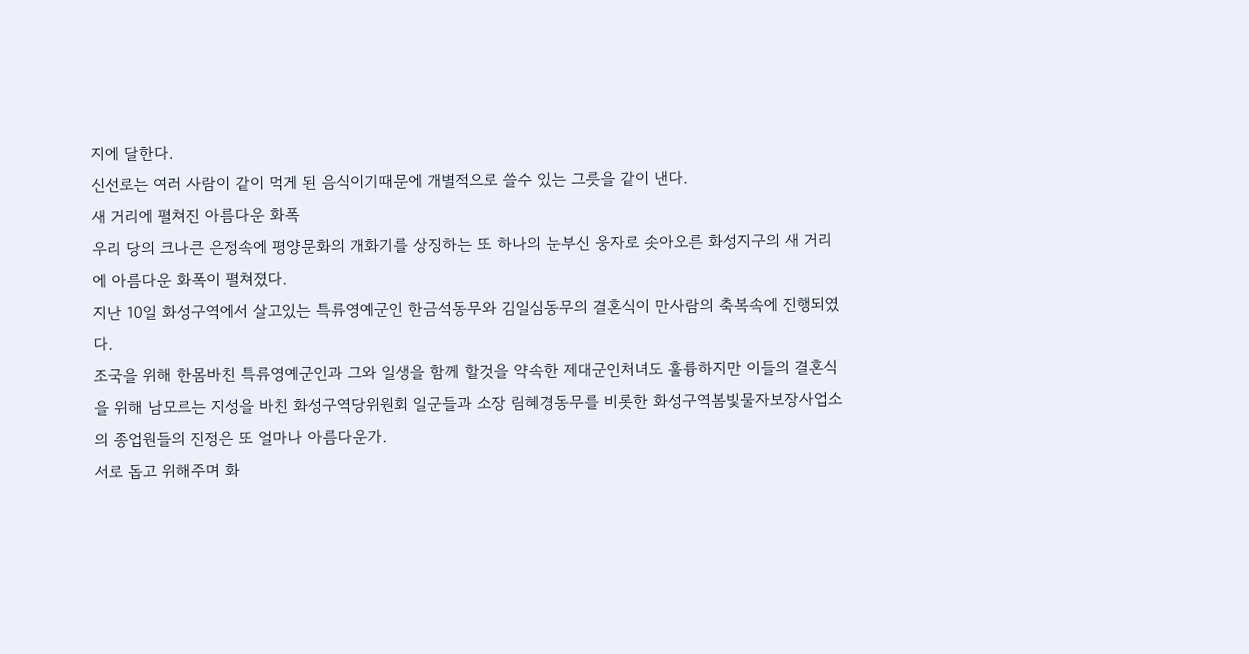지에 달한다.
신선로는 여러 사람이 같이 먹게 된 음식이기때문에 개별적으로 쓸수 있는 그릇을 같이 낸다.
새 거리에 펼쳐진 아름다운 화폭
우리 당의 크나큰 은정속에 평양문화의 개화기를 상징하는 또 하나의 눈부신 웅자로 솟아오른 화성지구의 새 거리에 아름다운 화폭이 펼쳐졌다.
지난 10일 화성구역에서 살고있는 특류영예군인 한금석동무와 김일심동무의 결혼식이 만사람의 축복속에 진행되였다.
조국을 위해 한몸바친 특류영예군인과 그와 일생을 함께 할것을 약속한 제대군인처녀도 훌륭하지만 이들의 결혼식을 위해 남모르는 지성을 바친 화성구역당위원회 일군들과 소장 림혜경동무를 비롯한 화성구역봄빛물자보장사업소의 종업원들의 진정은 또 얼마나 아름다운가.
서로 돕고 위해주며 화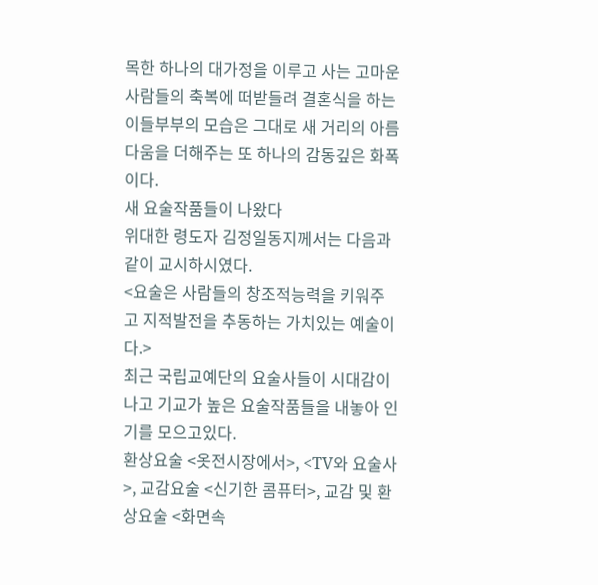목한 하나의 대가정을 이루고 사는 고마운 사람들의 축복에 떠받들려 결혼식을 하는 이들부부의 모습은 그대로 새 거리의 아름다움을 더해주는 또 하나의 감동깊은 화폭이다.
새 요술작품들이 나왔다
위대한 령도자 김정일동지께서는 다음과 같이 교시하시였다.
<요술은 사람들의 창조적능력을 키워주고 지적발전을 추동하는 가치있는 예술이다.>
최근 국립교예단의 요술사들이 시대감이 나고 기교가 높은 요술작품들을 내놓아 인기를 모으고있다.
환상요술 <옷전시장에서>, <TV와 요술사>, 교감요술 <신기한 콤퓨터>, 교감 및 환상요술 <화면속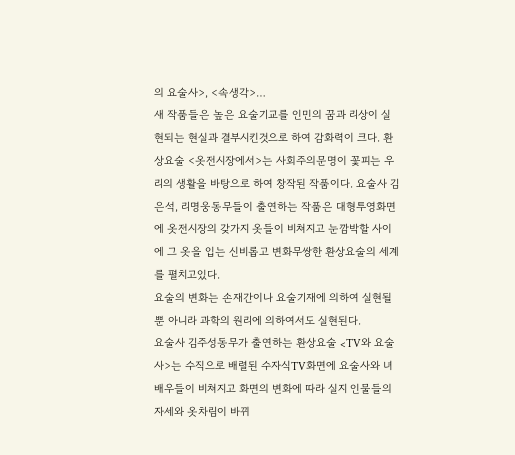의 요술사>, <속생각>…
새 작품들은 높은 요술기교를 인민의 꿈과 리상이 실현되는 현실과 결부시킨것으로 하여 감화력이 크다. 환상요술 <옷전시장에서>는 사회주의문명이 꽃피는 우리의 생활을 바탕으로 하여 창작된 작품이다. 요술사 김은석, 리명웅동무들이 출연하는 작품은 대형투영화면에 옷전시장의 갖가지 옷들이 비쳐지고 눈깜박할 사이에 그 옷을 입는 신비롭고 변화무쌍한 환상요술의 세계를 펼치고있다.
요술의 변화는 손재간이나 요술기재에 의하여 실현될뿐 아니라 과학의 원리에 의하여서도 실현된다.
요술사 김주성동무가 출연하는 환상요술 <TV와 요술사>는 수직으로 배렬된 수자식TV화면에 요술사와 녀배우들이 비쳐지고 화면의 변화에 따라 실지 인물들의 자세와 옷차림이 바뀌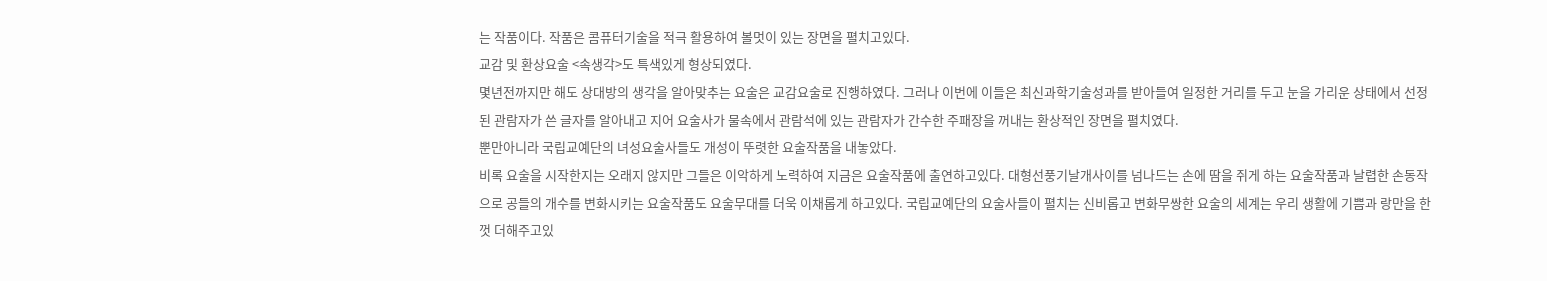는 작품이다. 작품은 콤퓨터기술을 적극 활용하여 볼멋이 있는 장면을 펼치고있다.
교감 및 환상요술 <속생각>도 특색있게 형상되였다.
몇년전까지만 해도 상대방의 생각을 알아맞추는 요술은 교감요술로 진행하였다. 그러나 이번에 이들은 최신과학기술성과를 받아들여 일정한 거리를 두고 눈을 가리운 상태에서 선정된 관람자가 쓴 글자를 알아내고 지어 요술사가 물속에서 관람석에 있는 관람자가 간수한 주패장을 꺼내는 환상적인 장면을 펼치였다.
뿐만아니라 국립교예단의 녀성요술사들도 개성이 뚜렷한 요술작품을 내놓았다.
비록 요술을 시작한지는 오래지 않지만 그들은 이악하게 노력하여 지금은 요술작품에 출연하고있다. 대형선풍기날개사이를 넘나드는 손에 땀을 쥐게 하는 요술작품과 날렵한 손동작으로 공들의 개수를 변화시키는 요술작품도 요술무대를 더욱 이채롭게 하고있다. 국립교예단의 요술사들이 펼치는 신비롭고 변화무쌍한 요술의 세계는 우리 생활에 기쁨과 랑만을 한껏 더해주고있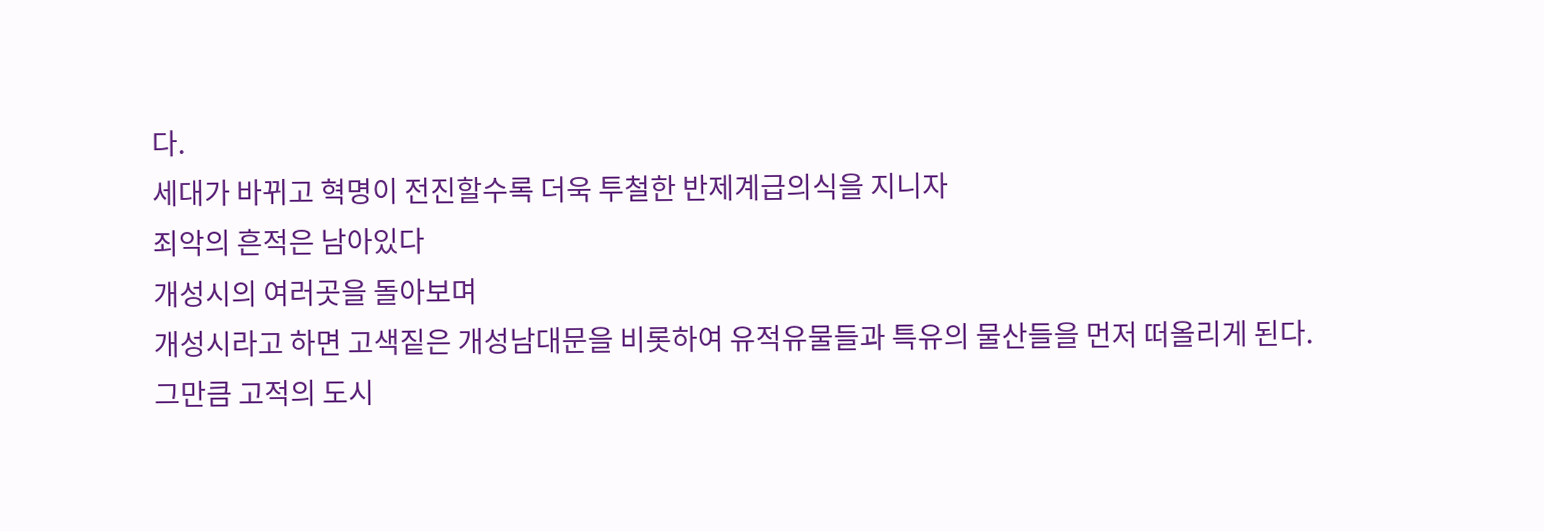다.
세대가 바뀌고 혁명이 전진할수록 더욱 투철한 반제계급의식을 지니자
죄악의 흔적은 남아있다
개성시의 여러곳을 돌아보며
개성시라고 하면 고색짙은 개성남대문을 비롯하여 유적유물들과 특유의 물산들을 먼저 떠올리게 된다.
그만큼 고적의 도시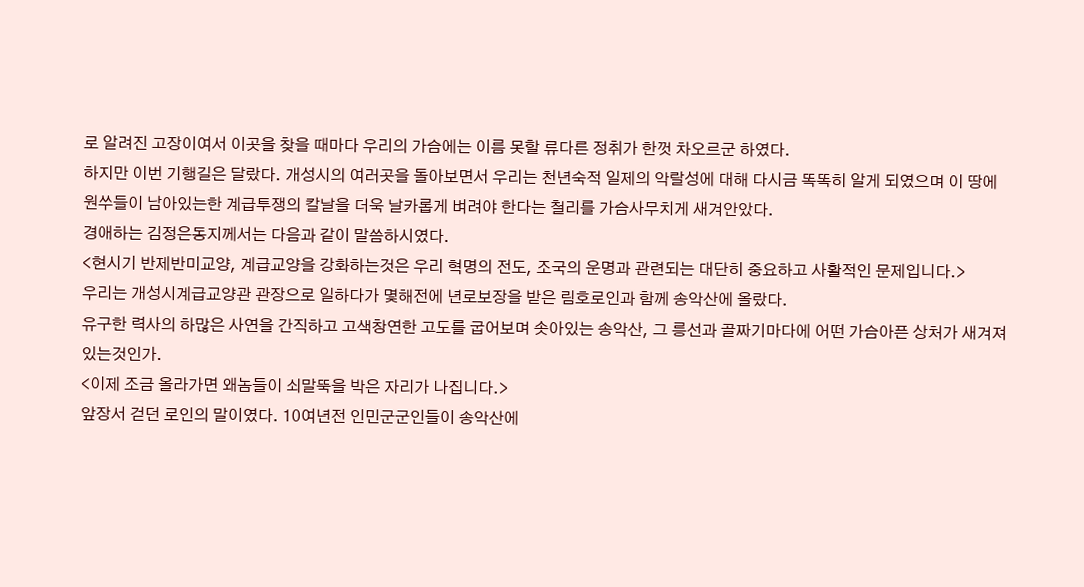로 알려진 고장이여서 이곳을 찾을 때마다 우리의 가슴에는 이름 못할 류다른 정취가 한껏 차오르군 하였다.
하지만 이번 기행길은 달랐다. 개성시의 여러곳을 돌아보면서 우리는 천년숙적 일제의 악랄성에 대해 다시금 똑똑히 알게 되였으며 이 땅에 원쑤들이 남아있는한 계급투쟁의 칼날을 더욱 날카롭게 벼려야 한다는 철리를 가슴사무치게 새겨안았다.
경애하는 김정은동지께서는 다음과 같이 말씀하시였다.
<현시기 반제반미교양, 계급교양을 강화하는것은 우리 혁명의 전도, 조국의 운명과 관련되는 대단히 중요하고 사활적인 문제입니다.>
우리는 개성시계급교양관 관장으로 일하다가 몇해전에 년로보장을 받은 림호로인과 함께 송악산에 올랐다.
유구한 력사의 하많은 사연을 간직하고 고색창연한 고도를 굽어보며 솟아있는 송악산, 그 릉선과 골짜기마다에 어떤 가슴아픈 상처가 새겨져있는것인가.
<이제 조금 올라가면 왜놈들이 쇠말뚝을 박은 자리가 나집니다.>
앞장서 걷던 로인의 말이였다. 10여년전 인민군군인들이 송악산에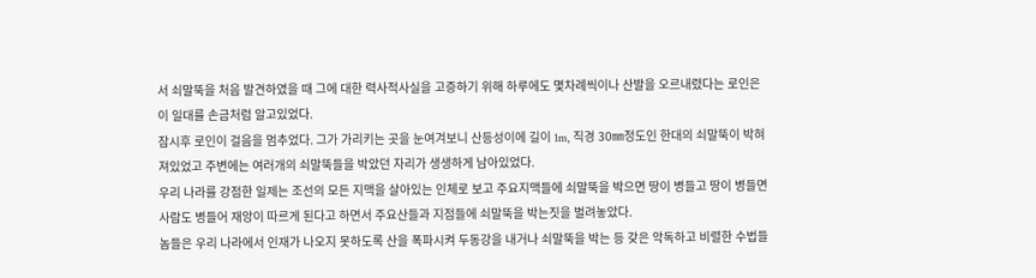서 쇠말뚝을 처음 발견하였을 때 그에 대한 력사적사실을 고증하기 위해 하루에도 몇차례씩이나 산발을 오르내렸다는 로인은 이 일대를 손금처럼 알고있었다.
잠시후 로인이 걸음을 멈추었다. 그가 가리키는 곳을 눈여겨보니 산등성이에 길이 1m, 직경 30㎜정도인 한대의 쇠말뚝이 박혀져있었고 주변에는 여러개의 쇠말뚝들을 박았던 자리가 생생하게 남아있었다.
우리 나라를 강점한 일제는 조선의 모든 지맥을 살아있는 인체로 보고 주요지맥들에 쇠말뚝을 박으면 땅이 병들고 땅이 병들면 사람도 병들어 재앙이 따르게 된다고 하면서 주요산들과 지점들에 쇠말뚝을 박는짓을 벌려놓았다.
놈들은 우리 나라에서 인재가 나오지 못하도록 산을 폭파시켜 두동강을 내거나 쇠말뚝을 박는 등 갖은 악독하고 비렬한 수법들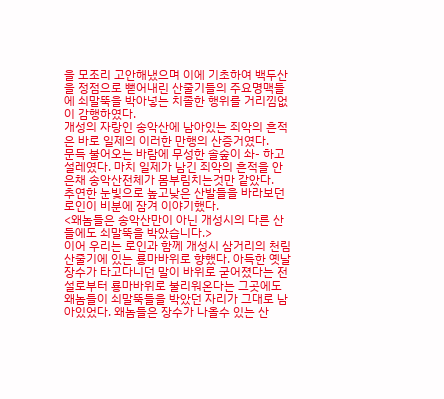을 모조리 고안해냈으며 이에 기초하여 백두산을 정점으로 뻗어내린 산줄기들의 주요명맥들에 쇠말뚝을 박아넣는 치졸한 행위를 거리낌없이 감행하였다.
개성의 자랑인 송악산에 남아있는 죄악의 흔적은 바로 일제의 이러한 만행의 산증거였다.
문득 불어오는 바람에 무성한 솔숲이 솨- 하고 설레였다. 마치 일제가 남긴 죄악의 흔적을 안은채 송악산전체가 몸부림치는것만 같았다.
추연한 눈빛으로 높고낮은 산발들을 바라보던 로인이 비분에 잠겨 이야기했다.
<왜놈들은 송악산만이 아닌 개성시의 다른 산들에도 쇠말뚝을 박았습니다.>
이어 우리는 로인과 함께 개성시 삼거리의 천림산줄기에 있는 룡마바위로 향했다. 아득한 옛날 장수가 타고다니던 말이 바위로 굳어졌다는 전설로부터 룡마바위로 불리워온다는 그곳에도 왜놈들이 쇠말뚝들을 박았던 자리가 그대로 남아있었다. 왜놈들은 장수가 나올수 있는 산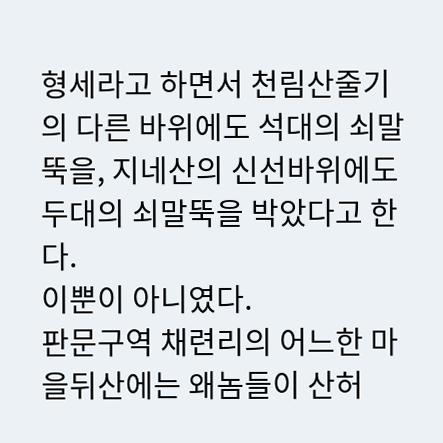형세라고 하면서 천림산줄기의 다른 바위에도 석대의 쇠말뚝을, 지네산의 신선바위에도 두대의 쇠말뚝을 박았다고 한다.
이뿐이 아니였다.
판문구역 채련리의 어느한 마을뒤산에는 왜놈들이 산허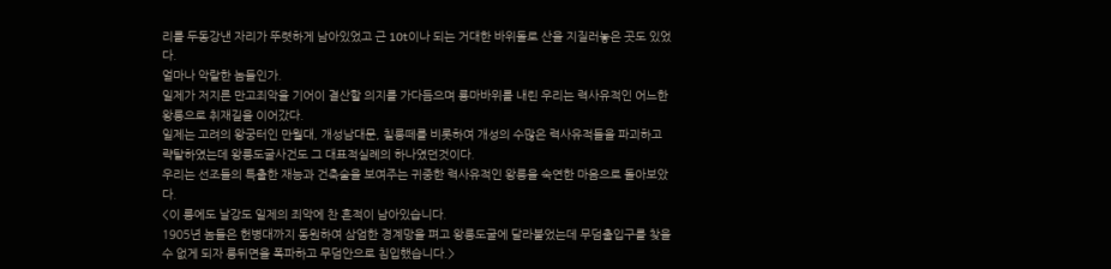리를 두동강낸 자리가 뚜렷하게 남아있었고 근 10t이나 되는 거대한 바위돌로 산을 지질러놓은 곳도 있었다.
얼마나 악랄한 놈들인가.
일제가 저지른 만고죄악을 기어이 결산할 의지를 가다듬으며 룡마바위를 내린 우리는 력사유적인 어느한 왕릉으로 취재길을 이어갔다.
일제는 고려의 왕궁터인 만월대, 개성남대문, 칠릉떼를 비롯하여 개성의 수많은 력사유적들을 파괴하고 략탈하였는데 왕릉도굴사건도 그 대표적실례의 하나였던것이다.
우리는 선조들의 특출한 재능과 건축술을 보여주는 귀중한 력사유적인 왕릉을 숙연한 마음으로 돌아보았다.
<이 릉에도 날강도 일제의 죄악에 찬 흔적이 남아있습니다.
1905년 놈들은 헌병대까지 동원하여 삼엄한 경계망을 펴고 왕릉도굴에 달라붙었는데 무덤출입구를 찾을수 없게 되자 릉뒤면을 폭파하고 무덤안으로 침입했습니다.>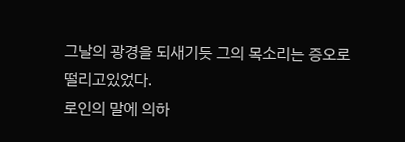그날의 광경을 되새기듯 그의 목소리는 증오로 떨리고있었다.
로인의 말에 의하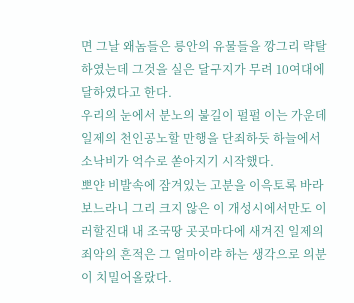면 그날 왜놈들은 릉안의 유물들을 깡그리 략탈하였는데 그것을 실은 달구지가 무려 10여대에 달하였다고 한다.
우리의 눈에서 분노의 불길이 펄펄 이는 가운데 일제의 천인공노할 만행을 단죄하듯 하늘에서 소낙비가 억수로 쏟아지기 시작했다.
뽀얀 비발속에 잠겨있는 고분을 이윽토록 바라보느라니 그리 크지 않은 이 개성시에서만도 이러할진대 내 조국땅 곳곳마다에 새겨진 일제의 죄악의 흔적은 그 얼마이랴 하는 생각으로 의분이 치밀어올랐다.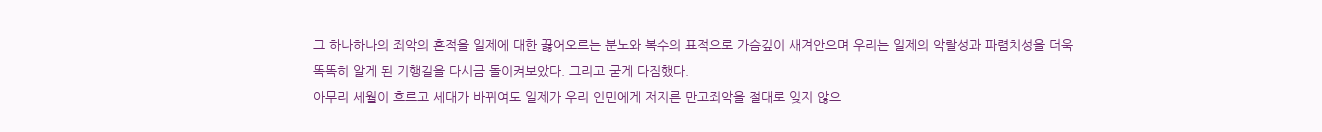그 하나하나의 죄악의 흔적을 일제에 대한 끓어오르는 분노와 복수의 표적으로 가슴깊이 새겨안으며 우리는 일제의 악랄성과 파렴치성을 더욱 똑똑히 알게 된 기행길을 다시금 돌이켜보았다. 그리고 굳게 다짐했다.
아무리 세월이 흐르고 세대가 바뀌여도 일제가 우리 인민에게 저지른 만고죄악을 절대로 잊지 않으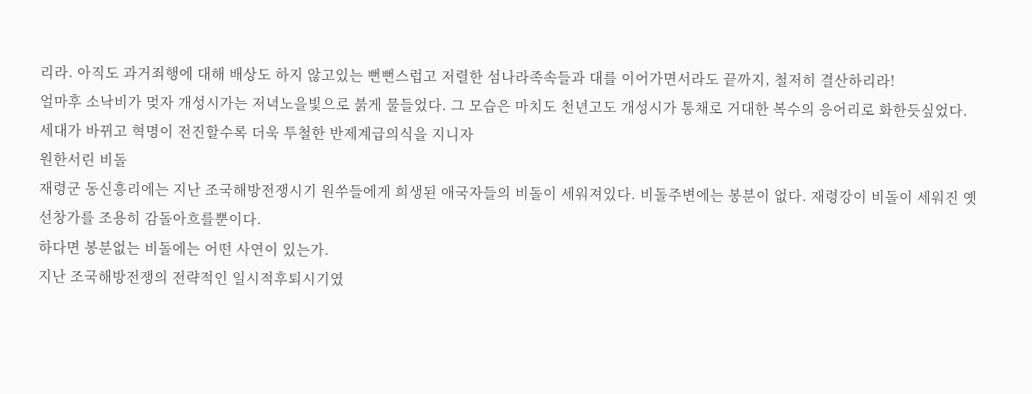리라. 아직도 과거죄행에 대해 배상도 하지 않고있는 뻔뻔스럽고 저렬한 섬나라족속들과 대를 이어가면서라도 끝까지, 철저히 결산하리라!
얼마후 소낙비가 멎자 개성시가는 저녁노을빛으로 붉게 물들었다. 그 모습은 마치도 천년고도 개성시가 통채로 거대한 복수의 응어리로 화한듯싶었다.
세대가 바뀌고 혁명이 전진할수록 더욱 투철한 반제계급의식을 지니자
원한서린 비돌
재령군 동신흥리에는 지난 조국해방전쟁시기 원쑤들에게 희생된 애국자들의 비돌이 세워져있다. 비돌주변에는 봉분이 없다. 재령강이 비돌이 세워진 옛 선창가를 조용히 감돌아흐를뿐이다.
하다면 봉분없는 비돌에는 어떤 사연이 있는가.
지난 조국해방전쟁의 전략적인 일시적후퇴시기였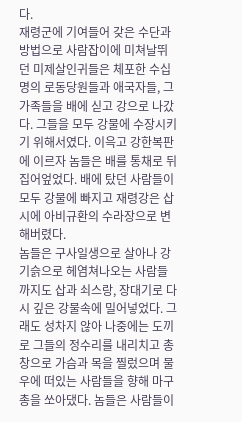다.
재령군에 기여들어 갖은 수단과 방법으로 사람잡이에 미쳐날뛰던 미제살인귀들은 체포한 수십명의 로동당원들과 애국자들, 그 가족들을 배에 싣고 강으로 나갔다. 그들을 모두 강물에 수장시키기 위해서였다. 이윽고 강한복판에 이르자 놈들은 배를 통채로 뒤집어엎었다. 배에 탔던 사람들이 모두 강물에 빠지고 재령강은 삽시에 아비규환의 수라장으로 변해버렸다.
놈들은 구사일생으로 살아나 강기슭으로 헤염쳐나오는 사람들까지도 삽과 쇠스랑, 장대기로 다시 깊은 강물속에 밀어넣었다. 그래도 성차지 않아 나중에는 도끼로 그들의 정수리를 내리치고 총창으로 가슴과 목을 찔렀으며 물우에 떠있는 사람들을 향해 마구 총을 쏘아댔다. 놈들은 사람들이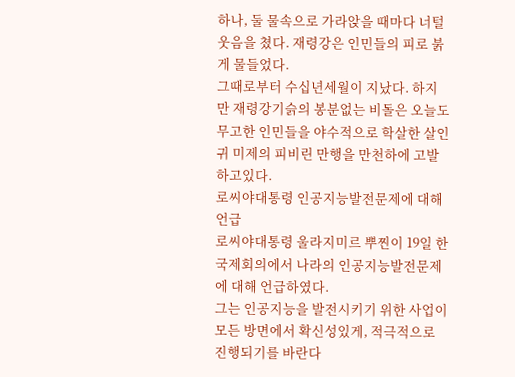하나, 둘 물속으로 가라앉을 때마다 너털웃음을 쳤다. 재령강은 인민들의 피로 붉게 물들었다.
그때로부터 수십년세월이 지났다. 하지만 재령강기슭의 봉분없는 비돌은 오늘도 무고한 인민들을 야수적으로 학살한 살인귀 미제의 피비린 만행을 만천하에 고발하고있다.
로씨야대통령 인공지능발전문제에 대해 언급
로씨야대통령 울라지미르 뿌찐이 19일 한 국제회의에서 나라의 인공지능발전문제에 대해 언급하였다.
그는 인공지능을 발전시키기 위한 사업이 모든 방면에서 확신성있게, 적극적으로 진행되기를 바란다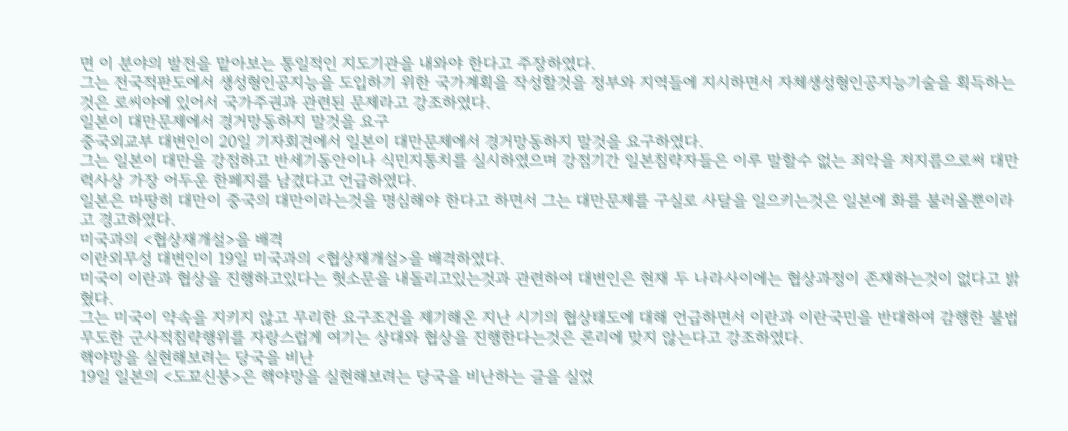면 이 분야의 발전을 맡아보는 통일적인 지도기관을 내와야 한다고 주장하였다.
그는 전국적판도에서 생성형인공지능을 도입하기 위한 국가계획을 작성할것을 정부와 지역들에 지시하면서 자체생성형인공지능기술을 획득하는것은 로씨야에 있어서 국가주권과 관련된 문제라고 강조하였다.
일본이 대만문제에서 경거망동하지 말것을 요구
중국외교부 대변인이 20일 기자회견에서 일본이 대만문제에서 경거망동하지 말것을 요구하였다.
그는 일본이 대만을 강점하고 반세기동안이나 식민지통치를 실시하였으며 강점기간 일본침략자들은 이루 말할수 없는 죄악을 저지름으로써 대만력사상 가장 어두운 한페지를 남겼다고 언급하였다.
일본은 마땅히 대만이 중국의 대만이라는것을 명심해야 한다고 하면서 그는 대만문제를 구실로 사달을 일으키는것은 일본에 화를 불러올뿐이라고 경고하였다.
미국과의 <협상재개설>을 배격
이란외무성 대변인이 19일 미국과의 <협상재개설>을 배격하였다.
미국이 이란과 협상을 진행하고있다는 헛소문을 내돌리고있는것과 관련하여 대변인은 현재 두 나라사이에는 협상과정이 존재하는것이 없다고 밝혔다.
그는 미국이 약속을 지키지 않고 무리한 요구조건을 제기해온 지난 시기의 협상태도에 대해 언급하면서 이란과 이란국민을 반대하여 감행한 불법무도한 군사적침략행위를 자랑스럽게 여기는 상대와 협상을 진행한다는것은 론리에 맞지 않는다고 강조하였다.
핵야망을 실현해보려는 당국을 비난
19일 일본의 <도꾜신붕>은 핵야망을 실현해보려는 당국을 비난하는 글을 실었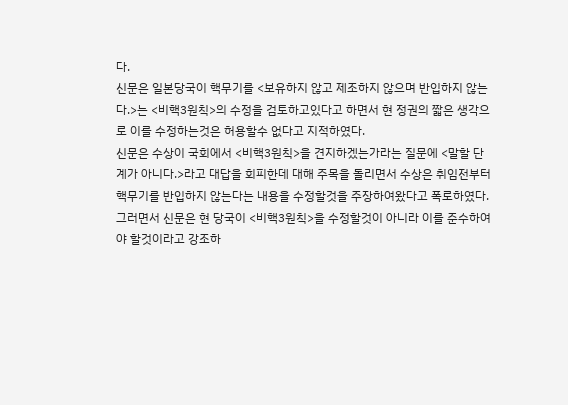다.
신문은 일본당국이 핵무기를 <보유하지 않고 제조하지 않으며 반입하지 않는다.>는 <비핵3원칙>의 수정을 검토하고있다고 하면서 현 정권의 짧은 생각으로 이를 수정하는것은 허용할수 없다고 지적하였다.
신문은 수상이 국회에서 <비핵3원칙>을 견지하겠는가라는 질문에 <말할 단계가 아니다.>라고 대답을 회피한데 대해 주목을 돌리면서 수상은 취임전부터 핵무기를 반입하지 않는다는 내용을 수정할것을 주장하여왔다고 폭로하였다.
그러면서 신문은 현 당국이 <비핵3원칙>을 수정할것이 아니라 이를 준수하여야 할것이라고 강조하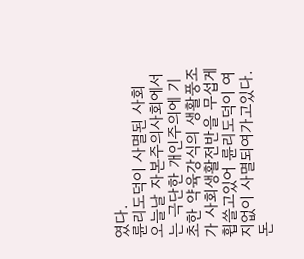였다.
륜리도덕이 사멸된 사회
오늘날 자본주의사회에서는 극단한 개인주의에 기초한 약육강식의 생활풍조가 사회생활전반을 무섭게 휩쓸고있어 륜리도덕이 여지없이 사멸되여가고있다.
돈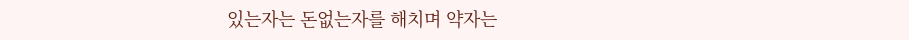있는자는 돈없는자를 해치며 약자는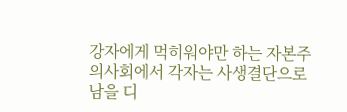강자에게 먹히워야만 하는 자본주의사회에서 각자는 사생결단으로 남을 디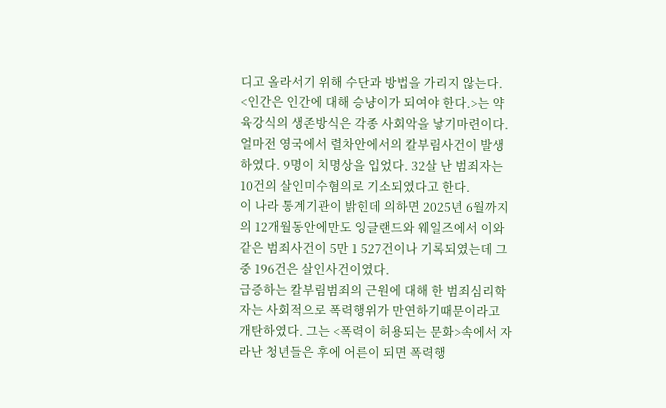디고 올라서기 위해 수단과 방법을 가리지 않는다.
<인간은 인간에 대해 승냥이가 되여야 한다.>는 약육강식의 생존방식은 각종 사회악을 낳기마련이다.
얼마전 영국에서 렬차안에서의 칼부림사건이 발생하였다. 9명이 치명상을 입었다. 32살 난 범죄자는 10건의 살인미수혐의로 기소되였다고 한다.
이 나라 통계기관이 밝힌데 의하면 2025년 6월까지의 12개월동안에만도 잉글랜드와 웨일즈에서 이와 같은 범죄사건이 5만 1 527건이나 기록되였는데 그중 196건은 살인사건이였다.
급증하는 칼부림범죄의 근원에 대해 한 범죄심리학자는 사회적으로 폭력행위가 만연하기때문이라고 개탄하였다. 그는 <폭력이 허용되는 문화>속에서 자라난 청년들은 후에 어른이 되면 폭력행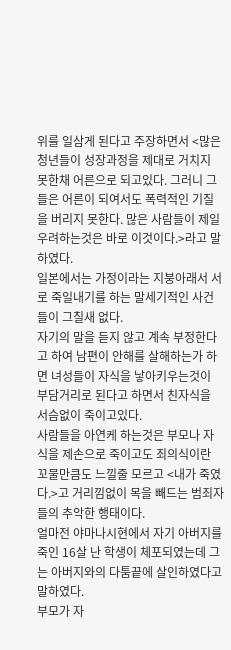위를 일삼게 된다고 주장하면서 <많은 청년들이 성장과정을 제대로 거치지 못한채 어른으로 되고있다. 그러니 그들은 어른이 되여서도 폭력적인 기질을 버리지 못한다. 많은 사람들이 제일 우려하는것은 바로 이것이다.>라고 말하였다.
일본에서는 가정이라는 지붕아래서 서로 죽일내기를 하는 말세기적인 사건들이 그칠새 없다.
자기의 말을 듣지 않고 계속 부정한다고 하여 남편이 안해를 살해하는가 하면 녀성들이 자식을 낳아키우는것이 부담거리로 된다고 하면서 친자식을 서슴없이 죽이고있다.
사람들을 아연케 하는것은 부모나 자식을 제손으로 죽이고도 죄의식이란 꼬물만큼도 느낄줄 모르고 <내가 죽였다.>고 거리낌없이 목을 빼드는 범죄자들의 추악한 행태이다.
얼마전 야마나시현에서 자기 아버지를 죽인 16살 난 학생이 체포되였는데 그는 아버지와의 다툼끝에 살인하였다고 말하였다.
부모가 자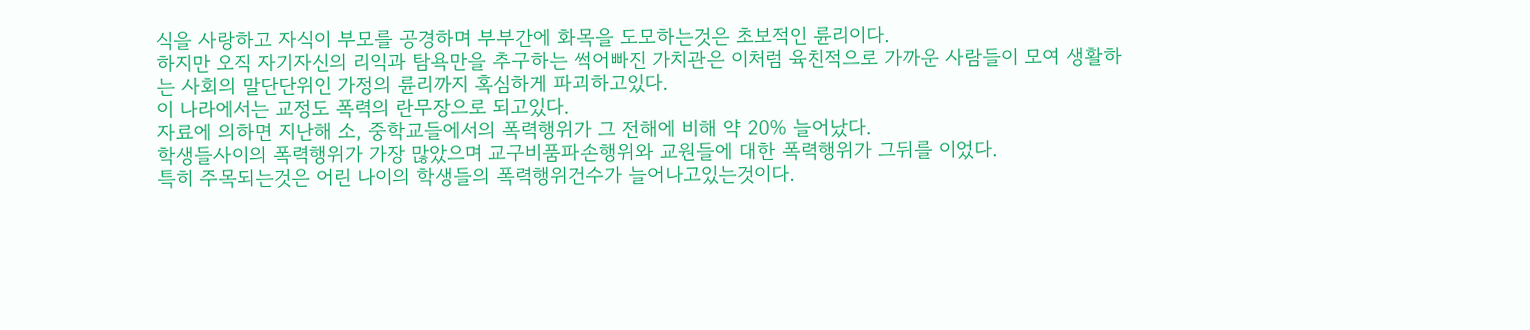식을 사랑하고 자식이 부모를 공경하며 부부간에 화목을 도모하는것은 초보적인 륜리이다.
하지만 오직 자기자신의 리익과 탐욕만을 추구하는 썩어빠진 가치관은 이처럼 육친적으로 가까운 사람들이 모여 생활하는 사회의 말단단위인 가정의 륜리까지 혹심하게 파괴하고있다.
이 나라에서는 교정도 폭력의 란무장으로 되고있다.
자료에 의하면 지난해 소, 중학교들에서의 폭력행위가 그 전해에 비해 약 20% 늘어났다.
학생들사이의 폭력행위가 가장 많았으며 교구비품파손행위와 교원들에 대한 폭력행위가 그뒤를 이었다.
특히 주목되는것은 어린 나이의 학생들의 폭력행위건수가 늘어나고있는것이다.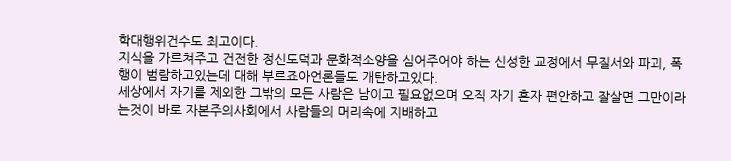학대행위건수도 최고이다.
지식을 가르쳐주고 건전한 정신도덕과 문화적소양을 심어주어야 하는 신성한 교정에서 무질서와 파괴, 폭행이 범람하고있는데 대해 부르죠아언론들도 개탄하고있다.
세상에서 자기를 제외한 그밖의 모든 사람은 남이고 필요없으며 오직 자기 혼자 편안하고 잘살면 그만이라는것이 바로 자본주의사회에서 사람들의 머리속에 지배하고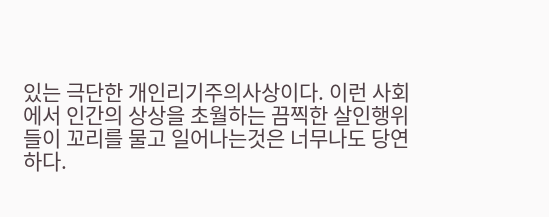있는 극단한 개인리기주의사상이다. 이런 사회에서 인간의 상상을 초월하는 끔찍한 살인행위들이 꼬리를 물고 일어나는것은 너무나도 당연하다.